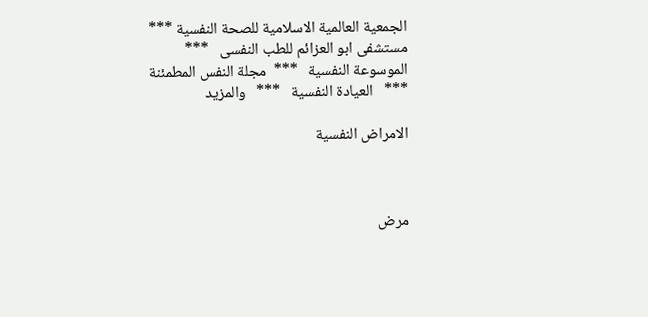الجمعية العالمية الاسلامية للصحة النفسية ***   مستشفى ابو العزائم للطب النفسى   ***    الموسوعة النفسية   ***  مجلة النفس المطمئنة   ***   العيادة النفسية   ***   والمزيد

الامراض النفسية



مرض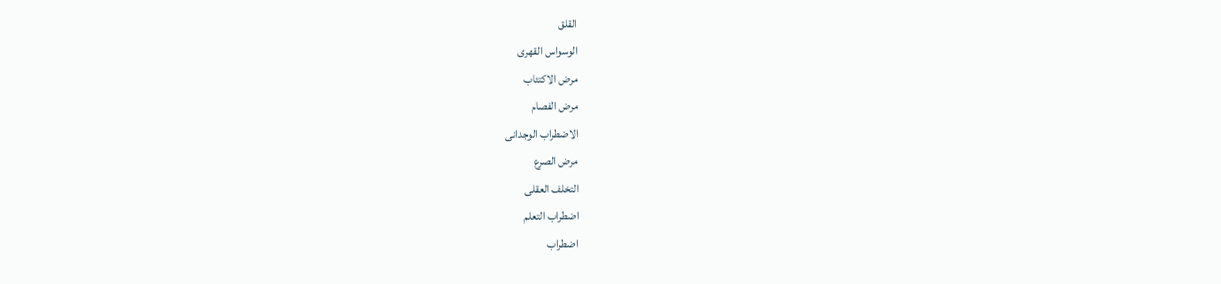القلق
الوسواس القهرى
مرض الاكتئاب
مرض الفصام
الاضطراب الوجدانى
مرض الصرع
التخلف العقلى
اضطراب التعلم
اضطراب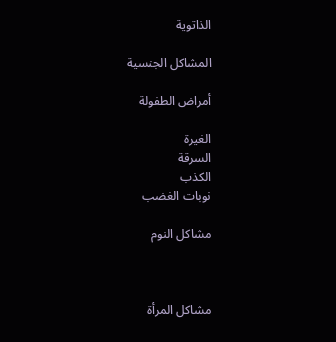الذاتوية

المشاكل الجنسية

أمراض الطفولة

الغيرة
السرقة
الكذب
نوبات الغضب

مشاكل النوم



مشاكل المرأة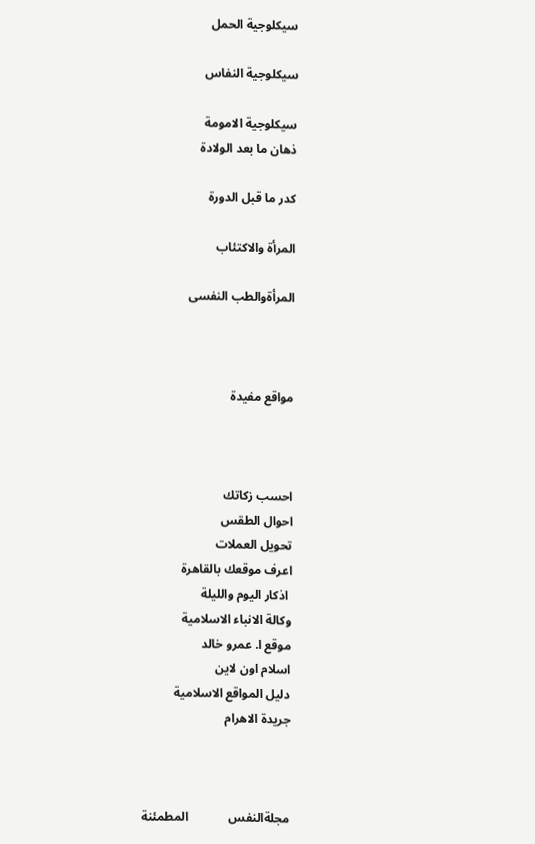سيكلوجية الحمل

سيكلوجية النفاس

سيكلوجية الامومة
ذهان ما بعد الولادة

كدر ما قبل الدورة

المرأة والاكتئاب

المرأةوالطب النفسى



مواقع مفيدة



احسب زكاتك
احوال الطقس
تحويل العملات
اعرف موقعك بالقاهرة
 اذكار اليوم والليلة
وكالة الانباء الاسلامية
موقع ا. عمرو خالد
اسلام اون لاين
دليل المواقع الاسلامية
جريدة الاهرام



مجلةالنفس             المطمئنة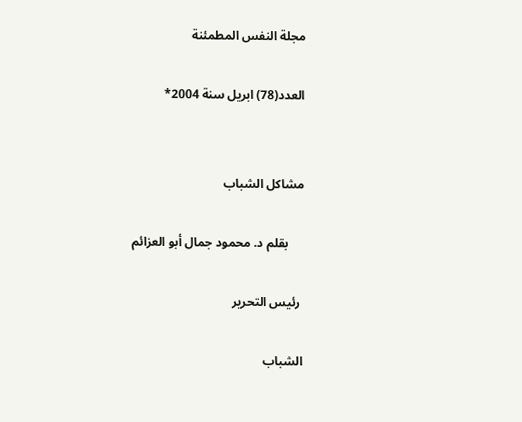مجلة النفس المطمئنة

العدد(78) ابريل سنة 2004*


مشاكل الشباب

     بقلم د. محمود جمال أبو العزائم

 رئيس التحرير

الشباب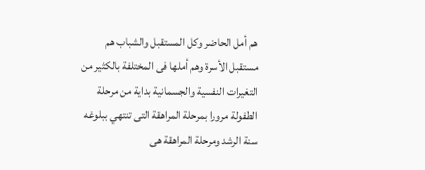هم أمل الحاضر وكل المستقبل والشباب هم مستقبل الأسرة وهم أملها فى المختلفة بالكثير من التغيرات النفسية والجسمانية بداية من مرحلة الطفولة مرورا بمرحلة المراهقة التى تنتهي ببلوغه سنة الرشد ومرحلة المراهقة هى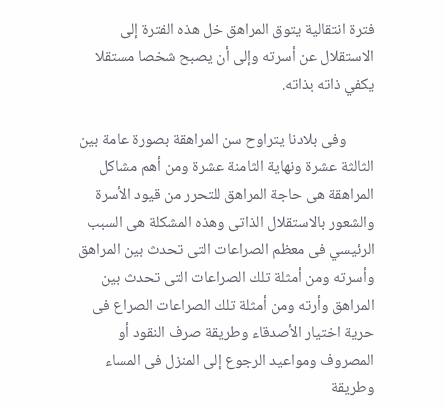فترة انتقالية يتوق المراهق خل هذه الفترة إلى الاستقلال عن أسرته وإلى أن يصبح شخصا مستقلا يكفي ذاته بذاته.

        وفى بلادنا يتراوح سن المراهقة بصورة عامة بين الثالثة عشرة ونهاية الثامنة عشرة ومن أهم مشاكل المراهقة هى حاجة المراهق للتحرر من قيود الأسرة والشعور بالاستقلال الذاتى وهذه المشكلة هى السبب الرئيسي فى معظم الصراعات التى تحدث بين المراهق وأسرته ومن أمثلة تلك الصراعات التى تحدث بين المراهق وأرته ومن أمثلة تلك الصراعات الصراع فى حرية اختيار الأصدقاء وطريقة صرف النقود أو المصروف ومواعيد الرجوع إلى المنزل فى المساء وطريقة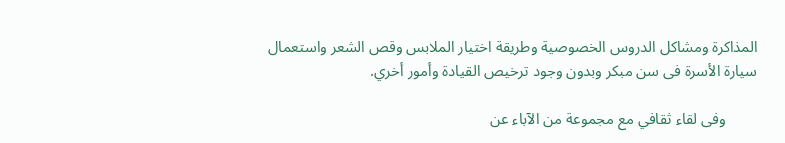المذاكرة ومشاكل الدروس الخصوصية وطريقة اختيار الملابس وقص الشعر واستعمال سيارة الأسرة فى سن مبكر وبدون وجود ترخيص القيادة وأمور أخري.

        وفى لقاء ثقافي مع مجموعة من الآباء عن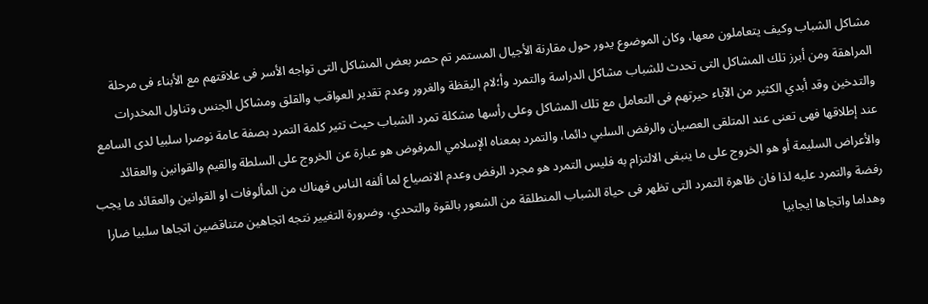مشاكل الشباب وكيف يتعاملون معها، وكان الموضوع يدور حول مقارنة الأجيال المستمر تم حصر بعض المشاكل التى تواجه الأسر فى علاقتهم مع الأبناء فى مرحلة المراهقة ومن أبرز تلك المشاكل التى تحدث للشباب مشاكل الدراسة والتمرد وأ؛لام اليقظة والغرور وعدم تقدير العواقب والقلق ومشاكل الجنس وتناول المخدرات والتدخين وقد أبدي الكثير من الآباء حيرتهم فى التعامل مع تلك المشاكل وعلى رأسها مشكلة تمرد الشباب حيث تثير كلمة التمرد بصفة عامة نوصرا سلبيا لدى السامع عند إطلاقها فهى تعنى عند المتلقى العصيان والرفض السلبي دائما، والتمرد بمعناه الإسلامي المرفوض هو عبارة عن الخروج على السلطة والقيم والقوانين والعقائد والأعراض السليمة أو هو الخروج على ما ينبغى الالتزام به فليس التمرد هو مجرد الرفض وعدم الانصياع لما ألفه الناس فهناك من المألوفات او القوانين والعقائد ما يجب رفضة والتمرد عليه لذا فان ظاهرة التمرد التى تظهر فى حياة الشباب المنطلقة من الشعور بالقوة والتحدي، وضرورة التغيير نتجه اتجاهين متناقضين اتجاها سلبيا ضارا وهداما واتجاها ايجابيا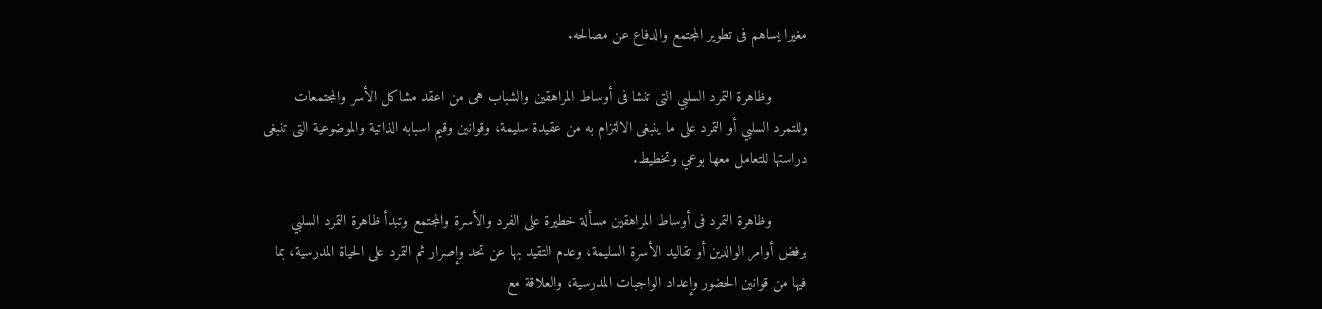مغيرا يساهم فى تطوير المجتمع والدفاع عن مصالحه.

        وظاهرة التمرد السلبي التى تنشا فى أوساط المراهقين والشباب هى من اعقد مشاكل الأسر والمجتمعات وللتمرد السلبي أو التمرد على ما ينبغى الالتزام به من عقيدة سليمة، وقوانين وقيم اسبابه الذاتية والموضوعية التى تنبغى دراستها للتعامل معها بوعي وتخطيط.

        وظاهرة التمرد فى أوساط المراهقين مسألة خطيرة على الفرد والأسرة والمجتمع وتبدأ ظاهرة التمرد السلبي برفض أوامر الوالدين أو تقاليد الأسرة السليمة، وعدم التقيد بها عن تحد وإصرار ثم التمرد على الحياة المدرسية، بما فيها من قوانين الحضور وإعداد الواجبات المدرسية، والعلاقة مع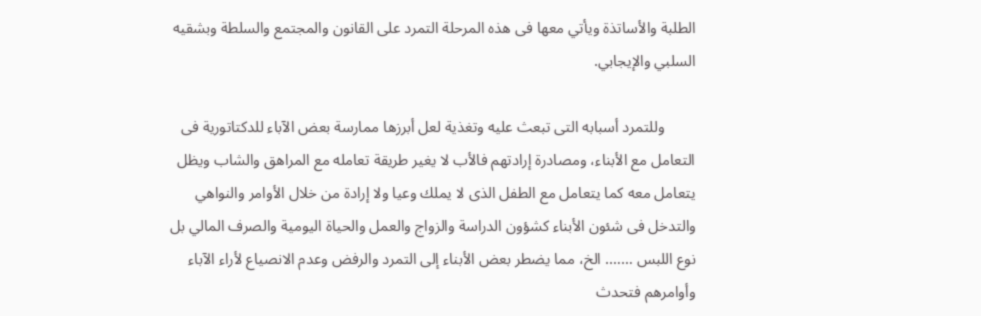الطلبة والأساتذة ويأتي معها فى هذه المرحلة التمرد على القانون والمجتمع والسلطة وبشقيه السلبي والإيجابي.

        وللتمرد أسبابه التى تبعث عليه وتغذية لعل أبرزها ممارسة بعض الآباء للدكتاتورية فى التعامل مع الأبناء، ومصادرة إرادتهم فالأب لا يغير طريقة تعامله مع المراهق والشاب ويظل يتعامل معه كما يتعامل مع الطفل الذى لا يملك وعيا ولا إرادة من خلال الأوامر والنواهي والتدخل فى شئون الأبناء كشؤون الدراسة والزواج والعمل والحياة اليومية والصرف المالي بل نوع اللبس ……. الخ، مما يضطر بعض الأبناء إلى التمرد والرفض وعدم الانصياع لأراء الآباء وأوامرهم فتحدث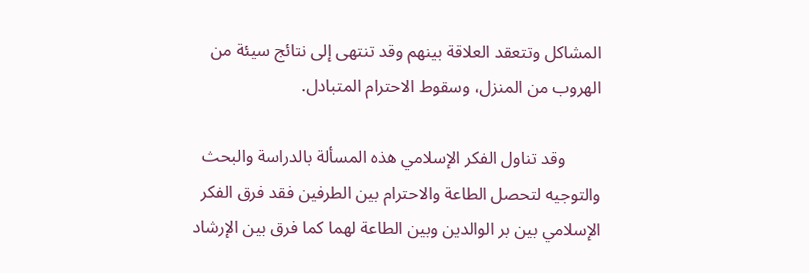المشاكل وتتعقد العلاقة بينهم وقد تنتهى إلى نتائج سيئة من الهروب من المنزل، وسقوط الاحترام المتبادل.

        وقد تناول الفكر الإسلامي هذه المسألة بالدراسة والبحث والتوجيه لتحصل الطاعة والاحترام بين الطرفين فقد فرق الفكر الإسلامي بين بر الوالدين وبين الطاعة لهما كما فرق بين الإرشاد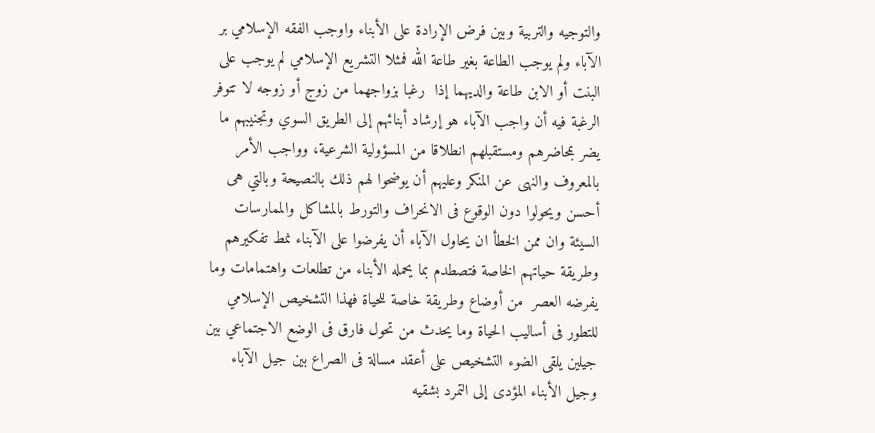والتوجيه والتربية وبين فرض الإرادة على الأبناء واوجب الفقه الإسلامي بر الآباء ولم يوجب الطاعة بغير طاعة الله فمثلا التشريع الإسلامي لم يوجب على البنت أو الابن طاعة والديهما إذا  رغبا بزواجهما من زوج أو زوجه لا تتوفر الرغبة فيه أن واجب الآباء هو إرشاد أبنائهم إلى الطريق السوي وتجنيبهم ما يضر بمحاضرهم ومستقبلهم انطلاقا من المسؤولية الشرعية، وواجب الأمر بالمعروف والنهى عن المنكر وعليهم أن يوضحوا لهم ذلك بالنصيحة وبالتي هى أحسن ويحولوا دون الوقوع فى الانحراف والتورط بالمشاكل والممارسات السيئة وان ممن الخطأ ان يحاول الآباء أن يفرضوا على الآبناء نمط تفكيرهم وطريقة حياتهم الخاصة فتصطدم بما يحمله الأبناء من تطلعات واهتمامات وما يفرضه العصر  من أوضاع وطريقة خاصة للحياة فهذا التشخيص الإسلامي للتطور فى أساليب الحياة وما يحدث من تحول فارق فى الوضع الاجتماعي بين جيلين يلقى الضوء التشخيص على أعقد مسالة فى الصراع بين جيل الآباء وجيل الأبناء المؤدى إلى التمرد بشقيه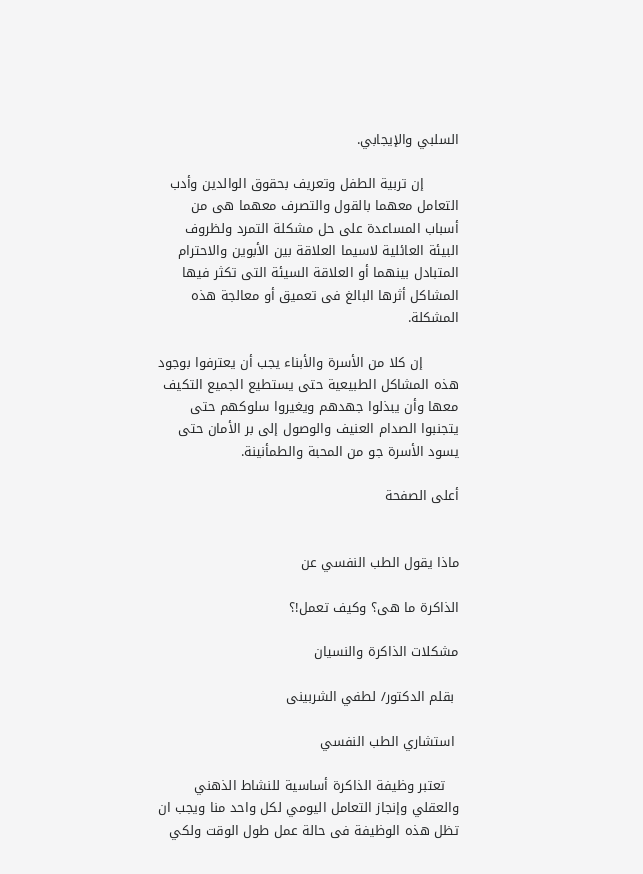السلبي والإيجابي.

        إن تربية الطفل وتعريف بحقوق الوالدين وأدب التعامل معهما بالقول والتصرف معهما هى من أسباب المساعدة على حل مشكلة التمرد ولظروف البيئة العائلية لاسيما العلاقة بين الأبوين والاحترام المتبادل بينهما أو العلاقة السيئة التى تكثر فيها المشاكل أثرها البالغ فى تعميق أو معالجة هذه المشكلة.

        إن كلا من الأسرة والأبناء يجب أن يعترفوا بوجود هذه المشاكل الطبيعية حتى يستطيع الجميع التكيف معها وأن يبذلوا جهدهم ويغيروا سلوكهم حتى يتجنبوا الصدام العنيف والوصول إلى بر الأمان حتى يسود الأسرة جو من المحبة والطمأنينة.

أعلى الصفحة


ماذا يقول الطب النفسي عن

الذاكرة ما هى؟ وكيف تعمل!؟

مشكلات الذاكرة والنسيان

 بقلم الدكتور/ لطفي الشربينى

 استشاري الطب النفسي

   تعتبر وظيفة الذاكرة أساسية للنشاط الذهني والعقلي وإنجاز التعامل اليومي لكل واحد منا ويجب ان تظل هذه الوظيفة فى حالة عمل طول الوقت ولكي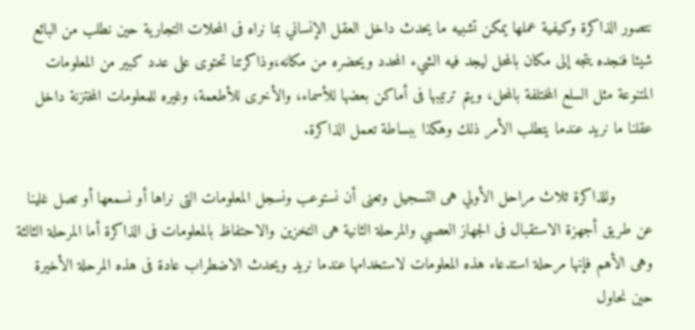نتصور الذاكرة وكيفية عملها يمكن تشبيه ما يحدث داخل العقل الإنساني بما نراه فى المحلات التجارية حين نطلب من البائع شيئا فنجده يتجه إلى مكان بالمحل ليجد فيه الشيء المحدد ويحضره من مكانه،وذاكرتنا تحتوى على عدد كبير من المعلومات المتنوعة مثل السلع المختلفة بالمحل، ويتم ترتيبها فى أماكن بعضها للأسماء، والأخرى للأطعمة، وغيره للمعلومات المختزنة داخل عقلنا ما نريد عندما يتطلب الأمر ذلك وهكذا ببساطة تعمل الذاكرة.

        وللذاكرة ثلاث مراحل الأولي هى التسجيل وتعنى أن نستوعب ونسجل المعلومات التى نراها أو نسمعها أو تصل غلينا عن طريق أجهزة الاستقبال فى الجهاز العصبي والمرحلة الثانية هى التخزين والاحتفاظ بالمعلومات فى الذاكرة أما المرحلة الثالثة وهى الأهم فإنها مرحلة استدعاء هذه المعلومات لاستخدامها عندما نريد ويحدث الاضطراب عادة فى هذه المرحلة الأخيرة حين نحاول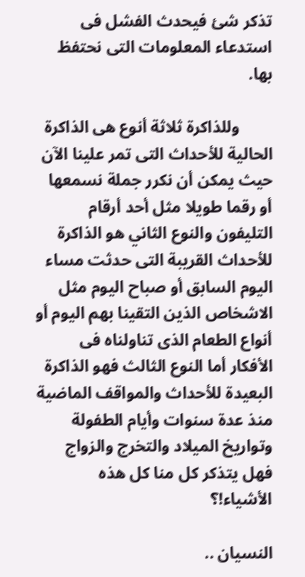تذكر شئ فيحدث الفشل فى استدعاء المعلومات التى نحتفظ بها.

        وللذاكرة ثلاثة أنوع هى الذاكرة الحالية للأحداث التى تمر علينا الآن حيث يمكن أن نكرر جملة نسمعها أو رقما طويلا مثل أحد أرقام التليفون والنوع الثاني هو الذاكرة للأحداث القريبة التى حدثت مساء اليوم السابق أو صباح اليوم مثل الاشخاص الذين التقينا بهم اليوم أو أنواع الطعام الذى تناولناه فى الأفكار أما النوع الثالث فهو الذاكرة البعيدة للأحداث والمواقف الماضية منذ عدة سنوات وأيام الطفولة وتواريخ الميلاد والتخرج والزواج فهل يتذكر كل منا كل هذه الأشياء!؟

النسيان ..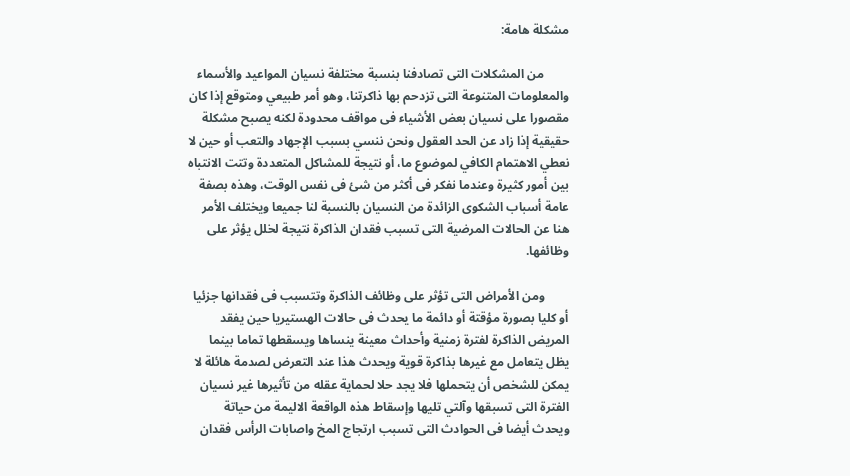مشكلة هامة:

        من المشكلات التى تصادفنا بنسبة مختلفة نسيان المواعيد والأسماء والمعلومات المتنوعة التى تزدحم بها ذاكرتنا، وهو أمر طبيعي ومتوقع إذا كان مقصورا على نسيان بعض الأشياء فى مواقف محدودة لكنه يصبح مشكلة حقيقية إذا زاد عن الحد العقول ونحن ننسي بسبب الإجهاد والتعب أو حين لا نعطي الاهتمام الكافي لموضوع ما، أو نتيجة للمشاكل المتعددة وتتت الانتباه بين أمور كثيرة وعندما نفكر فى أكثر من شئ فى نفس الوقت، وهذه بصفة عامة أسباب الشكوى الزائدة من النسيان بالنسبة لنا جميعا ويختلف الأمر هنا عن الحالات المرضية التى تسبب فقدان الذاكرة نتيجة لخلل يؤثر على وظائفها.

        ومن الأمراض التى تؤثر على وظائف الذاكرة وتتسبب فى فقدانها جزئيا أو كليا بصورة مؤقتة أو دائمة ما يحدث فى حالات الهستيريا حين يفقد المريض الذاكرة لفترة زمنية وأحداث معينة ينساها ويسقطها تماما بينما يظل يتعامل مع غيرها بذاكرة قوية ويحدث هذا عند التعرض لصدمة هائلة لا يمكن للشخص أن يتحملها فلا يجد حلا لحماية عقله من تأثيرها غير نسيان الفترة التى تسبقها وآلتي تليها وإسقاط هذه الواقعة الاليمة من حياتة ويحدث أيضا فى الحوادث التى تسبب ارتجاج المخ واصابات الرأس فقدان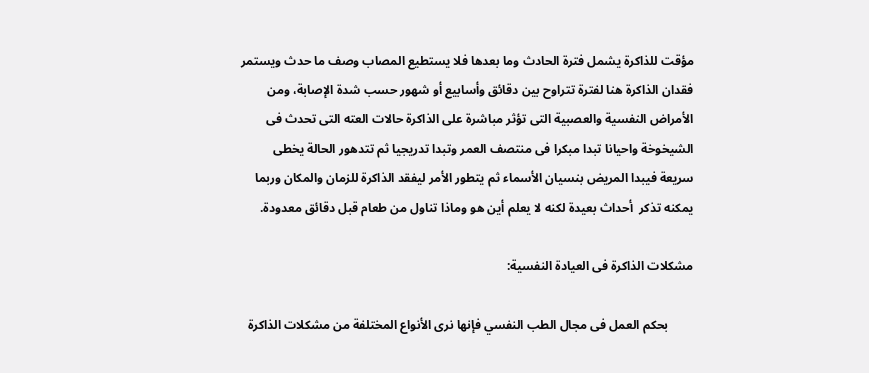مؤقت للذاكرة يشمل فترة الحادث وما بعدها فلا يستطيع المصاب وصف ما حدث ويستمر فقدان الذاكرة هنا لفترة تتراوح بين دقائق وأسابيع أو شهور حسب شدة الإصابة، ومن الأمراض النفسية والعصبية التى تؤثر مباشرة على الذاكرة حالات العته التى تحدث فى الشيخوخة واحيانا تبدا مبكرا فى منتصف العمر وتبدا تدريجيا ثم تتدهور الحالة يخطى سريعة فيبدا المريض بنسيان الأسماء ثم يتطور الأمر ليفقد الذاكرة للزمان والمكان وربما يمكنه تذكر  أحداث بعيدة لكنه لا يعلم أين هو وماذا تناول من طعام قبل دقائق معدودة.

مشكلات الذاكرة فى العيادة النفسية:

        بحكم العمل فى مجال الطب النفسي فإنها نرى الأنواع المختلفة من مشكلات الذاكرة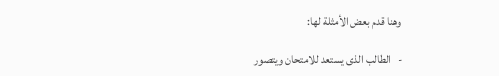وهنا قدم بعض الأمثلة لها:

-   الطالب الذى يستعد للامتحان ويتصور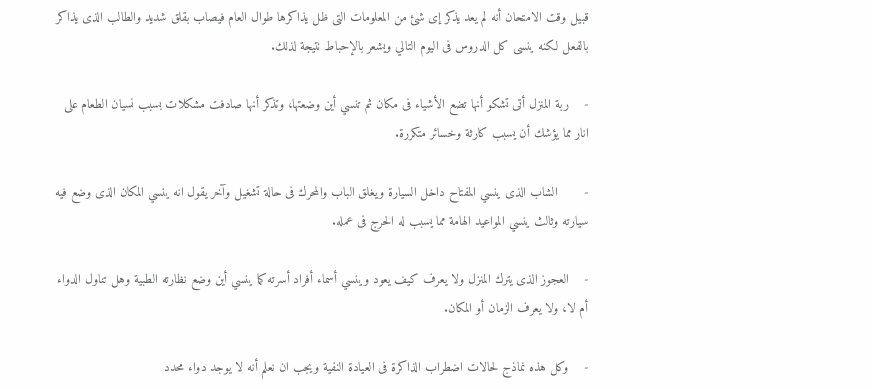قبيل وقت الامتحان أنه لم يعد يذكر إى شئ من المعلومات التى ظل يذاكرها طوال العام فيصاب بقلق شديد والطالب الذى يذاكر بالفعل لكنه ينسى كل الدروس فى اليوم التالي ويشعر بالإحباط نتيجة لذلك.

-    ربة المنزل أتى تشكو أنها تضع الأشياء فى مكان ثم تنسي أين وضعتها، وتذكر أنها صادفت مشكلات بسبب نسيان الطعام على انار مما يؤشك أن يسبب كارثة وخسائر متكررة.

-       الشاب الذى ينسي المفتاح داخل السيارة ويغلق الباب والمحرك فى حالة تشغيل وآخر يقول انه ينسي المكان الذى وضع فيه سيارته وثالث ينسي المواعيد الهامة مما يسبب له الحرج فى عمله.

-    العجوز الذى يترك المنزل ولا يعرف كيف يعود وينسي أسماء أفراد أسرته كما ينسي أين وضع نظارته الطبية وهل تناول الدواء أم لا، ولا يعرف الزمان أو المكان.

-    وكل هذه نماذج لحالات اضطراب الذاكرة فى العيادة النفية ويجب ان نعلم أنه لا يوجد دواء محدد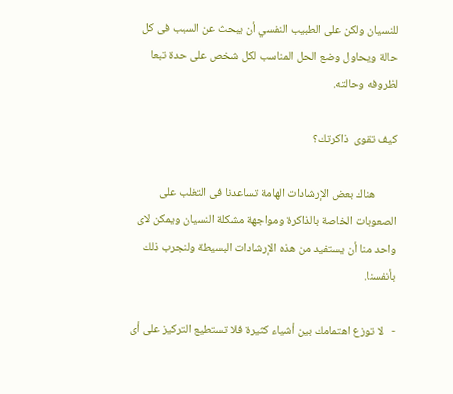للنسيان ولكن على الطبيب النفسي أن يبحث عن السبب فى كل حالة ويحاول وضع الحل المناسب لكل شخص على حدة تبعا لظروفه وحالته.

كيف تقوى  ذاكرتك؟

        هناك بعض الإرشادات الهامة تساعدنا فى التغلب على الصعوبات الخاصة بالذاكرة ومواجهة مشكلة النسيان ويمكن لاى واحد منا أن يستفيد من هذه الإرشادات البسيطة ولنجرب ذلك بأنفسنا.

-   لا توزع اهتمامك بين أشياء كثيرة فلا تستطيع التركيز على أى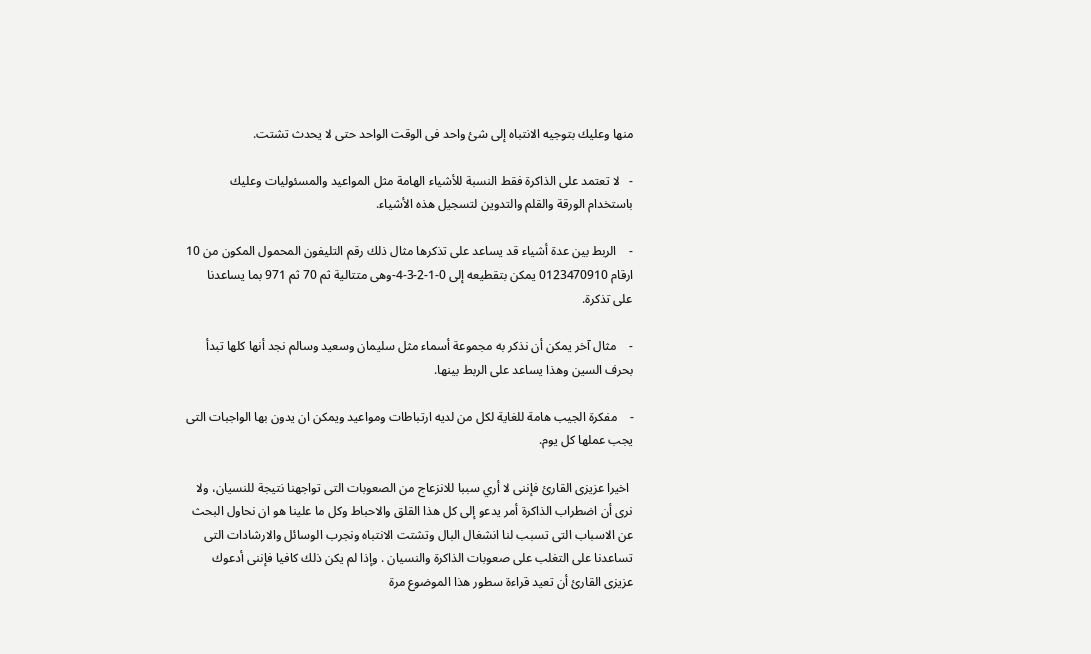منها وعليك بتوجيه الانتباه إلى شئ واحد فى الوقت الواحد حتى لا يحدث تشتت.

-   لا تعتمد على الذاكرة فقط النسبة للأشياء الهامة مثل المواعيد والمسئوليات وعليك باستخدام الورقة والقلم والتدوين لتسجيل هذه الأشياء.

-    الربط بين عدة أشياء قد يساعد على تذكرها مثال ذلك رقم التليفون المحمول المكون من 10 ارقام 0123470910 يمكن بتقطيعه إلى 0-1-2-3-4-وهى متتالية ثم 70 ثم 971 بما يساعدنا على تذكرة.

-    مثال آخر يمكن أن نذكر به مجموعة أسماء مثل سليمان وسعيد وسالم نجد أنها كلها تبدأ بحرف السين وهذا يساعد على الربط بينها.

-    مفكرة الجيب هامة للغاية لكل من لديه ارتباطات ومواعيد ويمكن ان يدون بها الواجبات التى يجب عملها كل يوم.

 اخيرا عزيزى القارئ فإننى لا أري سببا للانزعاج من الصعوبات التى تواجهنا نتيجة للنسيان، ولا نرى أن اضطراب الذاكرة أمر يدعو إلى كل هذا القلق والاحباط وكل ما علينا هو ان نحاول البحث عن الاسباب التى تسبب لنا انشغال البال وتشتت الانتباه ونجرب الوسائل والارشادات التى تساعدنا على التغلب على صعوبات الذاكرة والنسيان . وإذا لم يكن ذلك كافيا فإننى أدعوك عزيزى القارئ أن تعيد قراءة سطور هذا الموضوع مرة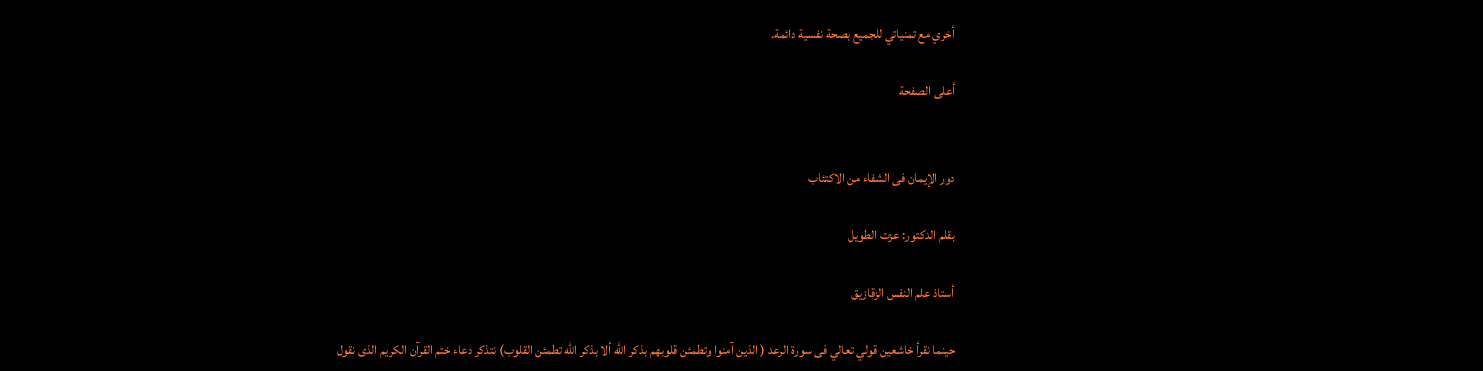أخري مع تمنياتي للجميع بصحة نفسية دائمة.

أعلى الصفحة


دور الإيمان فى الشفاء من الاكتئاب

بقلم الدكتور: عزت الطويل

أستاذ علم النفس الزقازيق

حينما نقرأ خاشعين قولي تعالي فى سورة الرعد ( الذين آمنوا وتطمئن قلوبهم بذكر الله ألا بذكر الله تطمئن القلوب) نتذكر دعاء ختم القرآن الكريم الذى نقول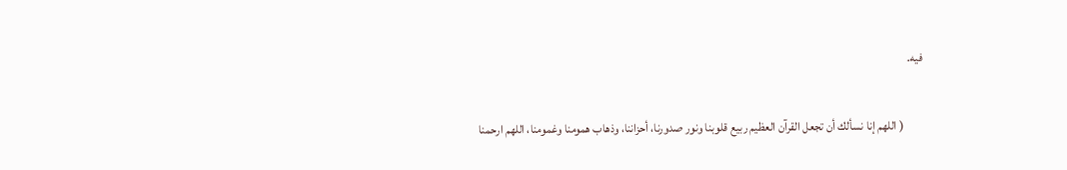فيه.

        ( اللهم إنا نسألك أن تجعل القرآن العظيم ربيع قلوبنا ونور صدورنا، أحزاننا، وذهاب همومنا وغمومنا، اللهم ارحمنا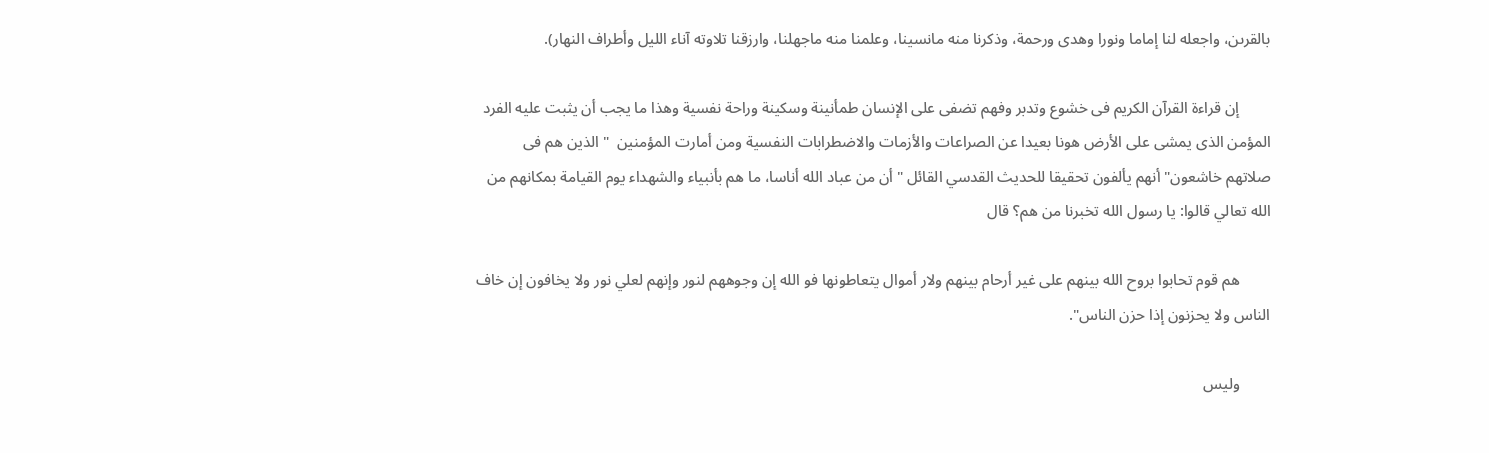بالقرىن، واجعله لنا إماما ونورا وهدى ورحمة، وذكرنا منه مانسينا، وعلمنا منه ماجهلنا، وارزقنا تلاوته آناء الليل وأطراف النهار).

        إن قراءة القرآن الكريم فى خشوع وتدبر وفهم تضفى على الإنسان طمأنينة وسكينة وراحة نفسية وهذا ما يجب أن يثبت عليه الفرد المؤمن الذى يمشى على الأرض هونا بعيدا عن الصراعات والأزمات والاضطرابات النفسية ومن أمارت المؤمنين  " الذين هم فى صلاتهم خاشعون" أنهم يألفون تحقيقا للحديث القدسي القائل " أن من عباد الله أناسا، ما هم بأنبياء والشهداء يوم القيامة بمكانهم من الله تعالي قالوا: يا رسول الله تخبرنا من هم؟ قال

        هم قوم تحابوا بروح الله بينهم على غير أرحام بينهم ولار أموال يتعاطونها فو الله إن وجوههم لنور وإنهم لعلي نور ولا يخافون إن خاف الناس ولا يحزنون إذا حزن الناس".

        وليس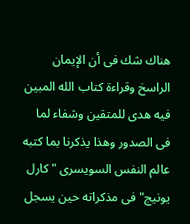هناك شك فى أن الإيمان الراسخ وقراءة كتاب الله المبين فيه هدى للمتقين وشفاء لما فى الصدور وهذا يذكرنا بما كتبه عالم النفس السويسرى " كارل يونيج" فى مذكراته حين يسجل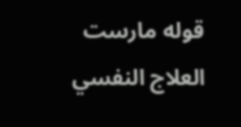قوله مارست العلاج النفسي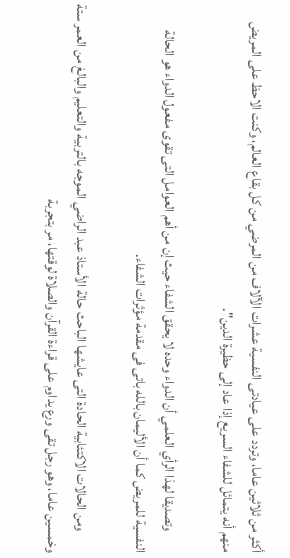أكثر من ثلاثين عاما، وتردد على عيادتى النفسية عشرات الآلاف من المرضي من كل بقاع العالم، وكنت الاحظ على المريض منهم أنه يتمائل للشفاء السريع إذا عاد إلى حظيرة الدين".

        وتصديقا لهذا الرأي العلمي أن الدواء وحده لا يحقق الشفاء حيث إن من أهم العوامل التى تقوى مفعول الدواء هو الحالة النفسية للمريض كما أن الأليمان بالله باتى فى مقدمة مؤثرات الشفاء.

        ومن الحالات الاكتئابية الحادة التى عايشها الباحث حالة الأستاذ عبد الراضي الموجه بالتربية والتعليم والبالغ من العمر ستة وخمسين عاما، وهو رجل تقى ورع يداوم على قراءة القرآن والصلاة لوقتها، مر بتجربة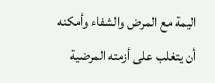اليمة مع المرض والشفاء وأمكنه أن يتغلب على أزمته المرضية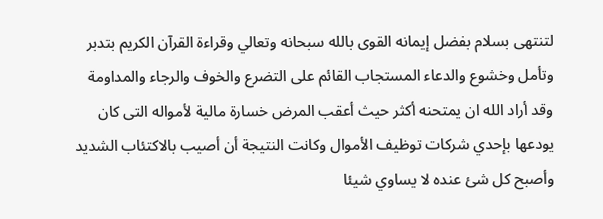لتنتهى بسلام بفضل إيمانه القوى بالله سبحانه وتعالي وقراءة القرآن الكريم بتدبر وتأمل وخشوع والدعاء المستجاب القائم على التضرع والخوف والرجاء والمداومة وقد أراد الله ان يمتحنه أكثر حيث أعقب المرض خسارة مالية لأمواله التى كان يودعها بإحدي شركات توظيف الأموال وكانت النتيجة أن أصيب بالاكتئاب الشديد وأصبح كل شئ عنده لا يساوي شيئا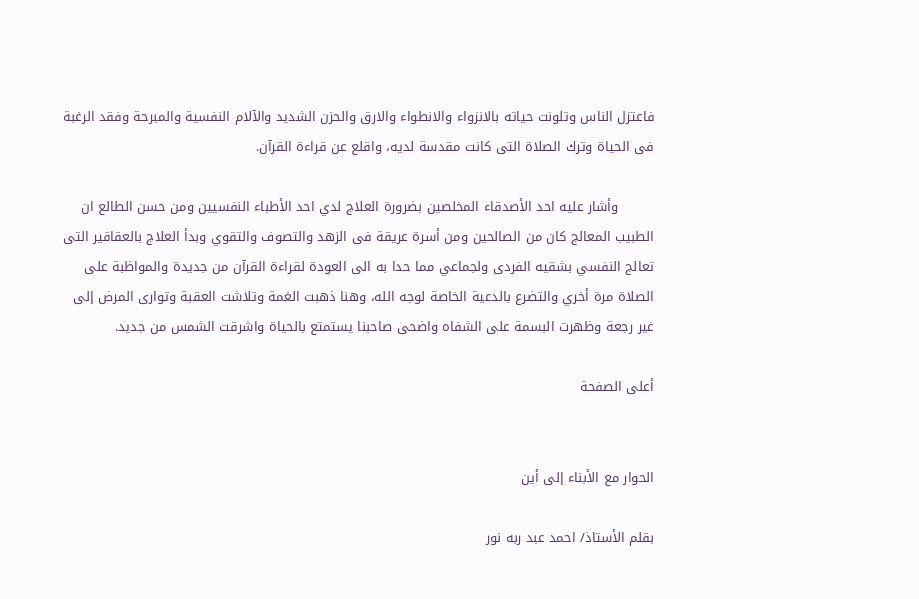فاعتزل الناس وتلونت حياته بالانزواء والانطواء والارق والحزن الشديد والآلام النفسية والمبرحة وفقد الرغبة فى الحياة وترك الصلاة التى كانت مقدسة لديه، واقلع عن قراءة القرآن.

        وأشار عليه احد الأصدقاء المخلصين بضرورة العلاج لدي احد الأطباء النفسيين ومن حسن الطالع ان الطبيب المعالج كان من الصالحين ومن أسرة عريقة فى الزهد والتصوف والتقوي وبدأ العلاج بالعقاقير التى تعالج النفسي بشقيه الفردى ولجماعي مما حدا به الى العودة لقراءة القرآن من جديدة والمواظبة على الصلاة مرة أخري والتضرع بالدعية الخاصة لوجه الله، وهنا ذهبت الغمة وتلاشت العقبة وتوارى المرض إلى غير رجعة وظهرت البسمة على الشفاه واضحى صاحبنا يستمتع بالحياة واشرقت الشمس من جديد.

أعلى الصفحة


الحوار مع الأبناء إلى أين

بقلم الأستاذ/ احمد عبد ربه نور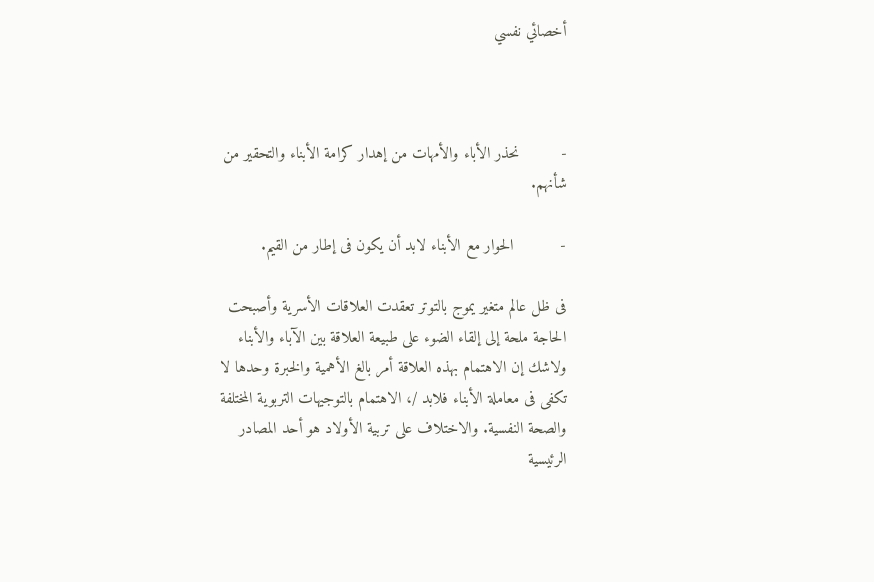أخصائي نفسي



-         نحذر الأباء والأمهات من إهدار كرامة الأبناء والتحقير من شأنهم.

-          الحوار مع الأبناء لابد أن يكون فى إطار من القيم.

فى ظل عالم متغير يموج بالتوتر تعقدت العلاقات الأسرية وأصبحت الحاجة ملحة إلى إلقاء الضوء على طبيعة العلاقة بين الآباء والأبناء ولاشك إن الاهتمام بهذه العلاقة أمر بالغ الأهمية والخبرة وحدها لا تكفى فى معاملة الأبناء فلابد /، الاهتمام بالتوجيهات التربوية المختلفة والصحة النفسية. والاختلاف على تربية الأولاد هو أحد المصادر الرئيسية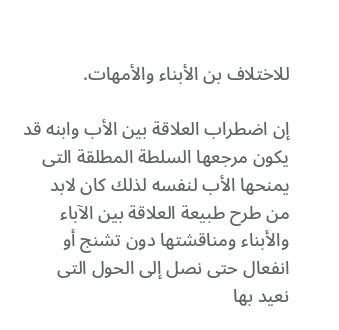للاختلاف بن الأبناء والأمهات.

إن اضطراب العلاقة بين الأب وابنه قد يكون مرجعها السلطة المطلقة التى يمنحها الأب لنفسه لذلك كان لابد من طرح طبيعة العلاقة بين الآباء والأبناء ومناقشتها دون تشنج أو انفعال حتى نصل إلى الحول التى نعيد بها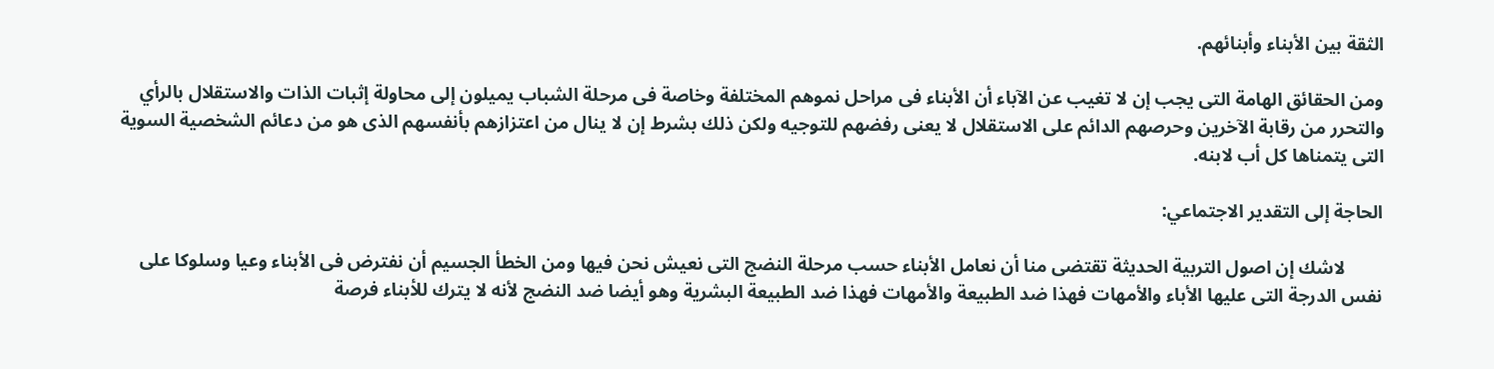الثقة بين الأبناء وأبنائهم.

ومن الحقائق الهامة التى يجب إن لا تغيب عن الآباء أن الأبناء فى مراحل نموهم المختلفة وخاصة فى مرحلة الشباب يميلون إلى محاولة إثبات الذات والاستقلال بالرأي والتحرر من رقابة الآخرين وحرصهم الدائم على الاستقلال لا يعنى رفضهم للتوجيه ولكن ذلك بشرط إن لا ينال من اعتزازهم بأنفسهم الذى هو من دعائم الشخصية السوية التى يتمناها كل أب لابنه.

الحاجة إلى التقدير الاجتماعي:

        لاشك إن اصول التربية الحديثة تقتضى منا أن نعامل الأبناء حسب مرحلة النضج التى نعيش نحن فيها ومن الخطأ الجسيم أن نفترض فى الأبناء وعيا وسلوكا على نفس الدرجة التى عليها الأباء والأمهات فهذا ضد الطبيعة والأمهات فهذا ضد الطبيعة البشرية وهو أيضا ضد النضج لأنه لا يترك للأبناء فرصة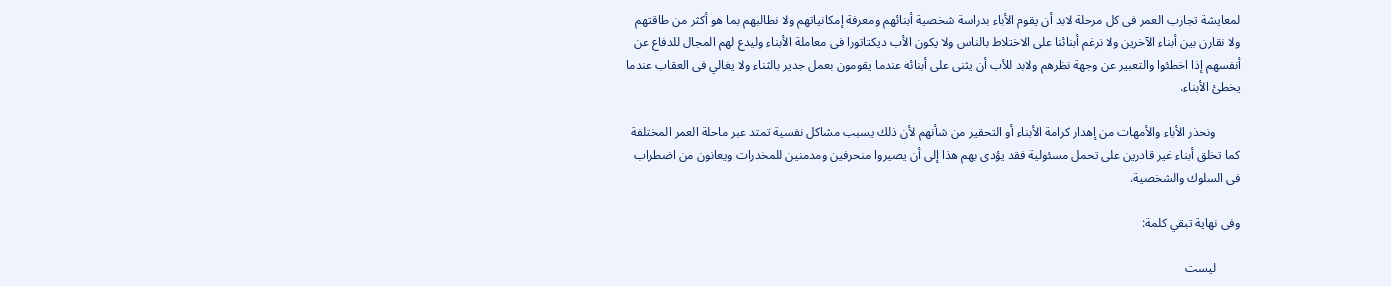لمعايشة تجارب العمر فى كل مرحلة لابد أن يقوم الأباء بدراسة شخصية أبنائهم ومعرفة إمكانياتهم ولا نطالبهم بما هو أكثر من طاقتهم ولا نقارن بين أبناء الآخرين ولا نرغم أبنائنا على الاختلاط بالناس ولا يكون الأب ديكتاتورا فى معاملة الأبناء وليدع لهم المجال للدفاع عن أنفسهم إذا اخطئوا والتعبير عن وجهة نظرهم ولابد للأب أن يثنى على أبنائه عندما يقومون بعمل جدير بالثناء ولا يغالي فى العقاب عندما يخطئ الأبناء.

        ونحذر الأباء والأمهات من إهدار كرامة الأبناء أو التحقير من شأنهم لأن ذلك يسبب مشاكل نفسية تمتد عبر ماحلة العمر المختلفة كما تخلق أبناء غير قادرين على تحمل مسئولية فقد يؤدى بهم هذا إلى أن يصيروا منحرفين ومدمنين للمخدرات ويعانون من اضطراب فى السلوك والشخصية.

وفى نهاية تبقي كلمة:

        ليست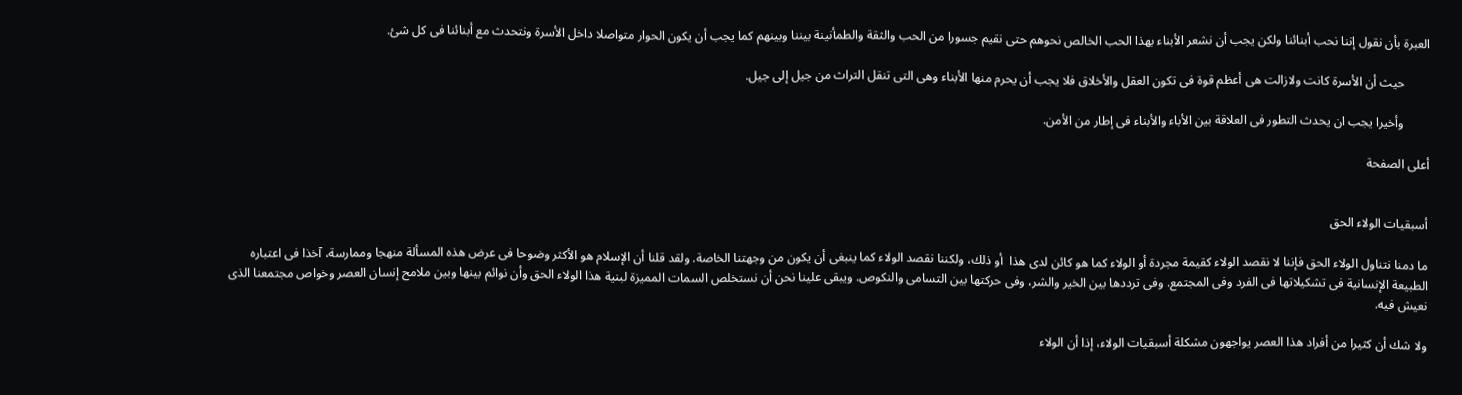العبرة بأن نقول إننا نحب أبنائنا ولكن يجب أن نشعر الأبناء بهذا الحب الخالص نحوهم حتى نقيم جسورا من الحب والثقة والطمأنينة بيننا وبينهم كما يجب أن يكون الحوار متواصلا داخل الأسرة ونتحدث مع أبنائنا فى كل شئ.

        حيث أن الأسرة كانت ولازالت هى أعظم قوة فى تكون العقل والأخلاق فلا يجب أن يحرم منها الأبناء وهى التى تنقل التراث من جيل إلى جيل.

        وأخيرا يجب ان يحدث التطور فى العلاقة بين الأباء والأبناء فى إطار من الأمن.

أعلى الصفحة


أسبقيات الولاء الحق

ما دمنا نتناول الولاء الحق فإننا لا نقصد الولاء كقيمة مجردة أو الولاء كما هو كائن لدى هذا  أو ذلك، ولكننا نقصد الولاء كما ينبغى أن يكون من وجهتنا الخاصة. ولقد قلنا أن الإسلام هو الأكثر وضوحا فى عرض هذه المسألة منهجا وممارسة، آخذا فى اعتباره الطبيعة الإنسانية فى تشكيلاتها فى الفرد وفى المجتمع. وفى ترددها بين الخير والشر، وفى حركتها بين التسامى والنكوص. ويبقى علينا نحن أن نستخلص السمات المميزة لبنية هذا الولاء الحق وأن نوائم بينها وبين ملامح إنسان العصر وخواص مجتمعنا الذى نعيش فيه.

ولا شك أن كثيرا من أفراد هذا العصر يواجهون مشكلة أسبقيات الولاء، إذا أن الولاء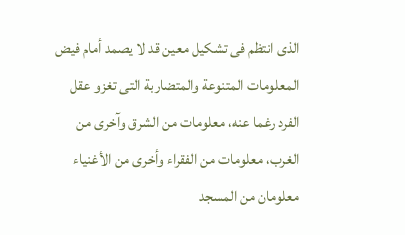الذى انتظم فى تشكيل معين قد لا يصمد أمام فيض المعلومات المتنوعة والمتضاربة التى تغزو عقل الفرد رغما عنه، معلومات من الشرق وآخرى من الغرب، معلومات من الفقراء وأخرى من الأغنياء معلومان من المسجد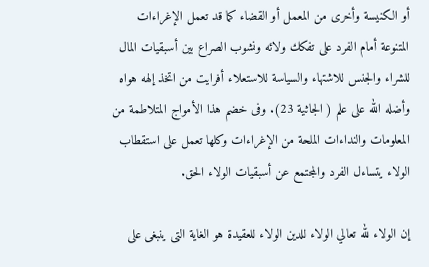أو الكنيسة وأخرى من المعمل أو القضاء كما قد تعمل الإغراءات المتنوعة أمام الفرد على تفكك ولائه ونشوب الصراع بين أسبقيات المال للشراء والجنس للاشتهاء والسياسة للاستعلاء أفرايت من اتخذ إلهه هواه وأضله الله على علم ( الجاثية 23). وفى خضم هذا الأمواج المتلاطمة من المعلومات والنداءات الملحة من الإغراءات وكلها تعمل على استقطاب الولاء يتساءل الفرد والمجتمع عن أسبقيات الولاء الحق.

إن الولاء لله تعالي الولاء للدين الولاء للعقيدة هو الغاية التى ينبغى على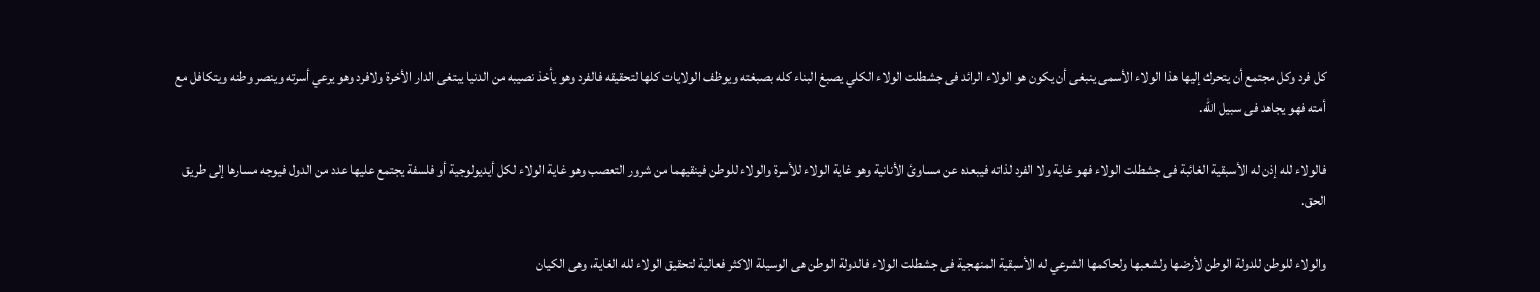كل فرد وكل مجتمع أن يتحرك إليها هذا الولاء الأسمى ينبغى أن يكون هو الولاء الرائد فى جشطلت الولاء الكلي يصبغ البناء كله بصبغته ويوظف الولايات كلها لتحقيقه فالفرد وهو يأخذ نصيبه من الدنيا يبتغى الدار الأخرة ولافرد وهو يرعي أسرته وينصر وطنه ويتكافل مع أمته فهو يجاهد فى سبيل الله.

فالولاء لله إذن له الأسبقية الغائبة فى جشطلت الولاء فهو غاية ولا الفرد لذاته فيبعده عن مساوئ الأنانية وهو غاية الولاء للأسرة والولاء للوطن فينقيهما من شرور التعصب وهو غاية الولاء لكل أيديولوجية أو فلسفة يجتمع عليها عدد من الدول فيوجه مسارها إلى طريق الحق.

والولاء للوطن للدولة الوطن لأرضها ولشعبها ولحاكمها الشرعي له الأسبقية المنهجية فى جشطلت الولاء فالدولة الوطن هى الوسيلة الاكثر فعالية لتحقيق الولاء لله الغاية، وهى الكيان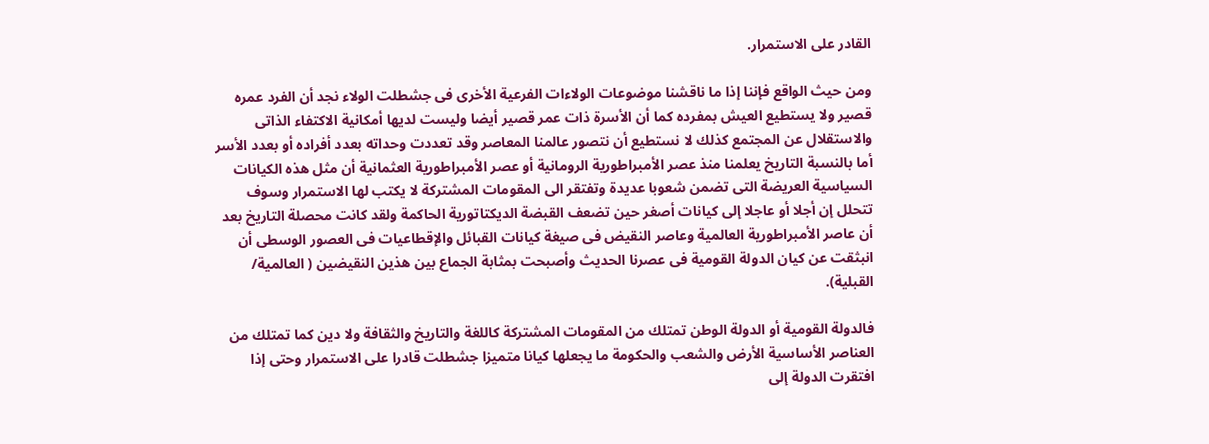القادر على الاستمرار.

ومن حيث الواقع فإننا إذا ما ناقشنا موضوعات الولاءات الفرعية الأخرى فى جشطلت الولاء نجد أن الفرد عمره قصير ولا يستطيع العيش بمفرده كما أن الأسرة ذات عمر قصير أيضا وليست لديها أمكانية الاكتفاء الذاتى والاستقلال عن المجتمع كذلك لا نستطيع أن نتصور عالمنا المعاصر وقد تعددت وحداته بعدد أفراده أو بعدد الأسر أما بالنسبة التاريخ يعلمنا منذ عصر الأمبراطورية الرومانية أو عصر الأمبراطورية العثمانية أن مثل هذه الكيانات السياسية العريضة التى تضمن شعوبا عديدة وتفتقر الى المقومات المشتركة لا يكتب لها الاستمرار وسوف تتحلل إن أجلا أو عاجلا إلى كيانات أصغر حين تضعف القبضة الديكتاتورية الحاكمة ولقد كانت محصلة التاريخ بعد أن عاصر الأمبراطورية العالمية وعاصر النقيض فى صيغة كيانات القبائل والإقطاعيات فى العصور الوسطى أن انبثقت عن كيان الدولة القومية فى عصرنا الحديث وأصبحت بمثابة الجماع بين هذين النقيضين ( العالمية/ القبلية).

فالدولة القومية أو الدولة الوطن تمتلك من المقومات المشتركة كاللغة والتاريخ والثقافة ولا دين كما تمتلك من العناصر الأساسية الأرض والشعب والحكومة ما يجعلها كيانا متميزا جشطلت قادرا على الاستمرار وحتى إذا افتقرت الدولة إلى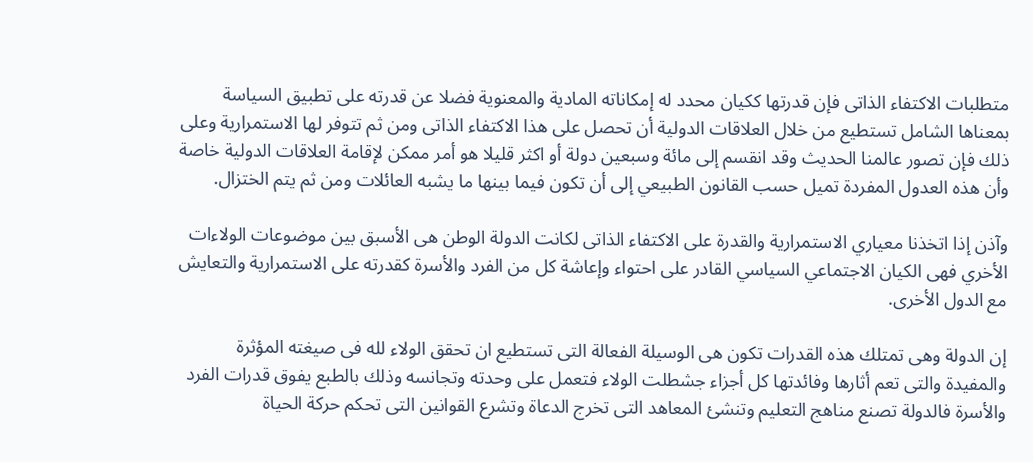متطلبات الاكتفاء الذاتى فإن قدرتها ككيان محدد له إمكاناته المادية والمعنوية فضلا عن قدرته على تطبيق السياسة بمعناها الشامل تستطيع من خلال العلاقات الدولية أن تحصل على هذا الاكتفاء الذاتى ومن ثم تتوفر لها الاستمرارية وعلى ذلك فإن تصور عالمنا الحديث وقد انقسم إلى مائة وسبعين دولة أو اكثر قليلا هو أمر ممكن لإقامة العلاقات الدولية خاصة وأن هذه العدول المفردة تميل حسب القانون الطبيعي إلى أن تكون فيما بينها ما يشبه العائلات ومن ثم يتم الختزال.

وآذن إذا اتخذنا معياري الاستمرارية والقدرة على الاكتفاء الذاتى لكانت الدولة الوطن هى الأسبق بين موضوعات الولاءات الأخري فهى الكيان الاجتماعي السياسي القادر على احتواء وإعاشة كل من الفرد والأسرة كقدرته على الاستمرارية والتعايش مع الدول الأخرى.

إن الدولة وهى تمتلك هذه القدرات تكون هى الوسيلة الفعالة التى تستطيع ان تحقق الولاء لله فى صيغته المؤثرة والمفيدة والتى تعم أثارها وفائدتها كل أجزاء جشطلت الولاء فتعمل على وحدته وتجانسه وذلك بالطبع يفوق قدرات الفرد والأسرة فالدولة تصنع مناهج التعليم وتنشئ المعاهد التى تخرج الدعاة وتشرع القوانين التى تحكم حركة الحياة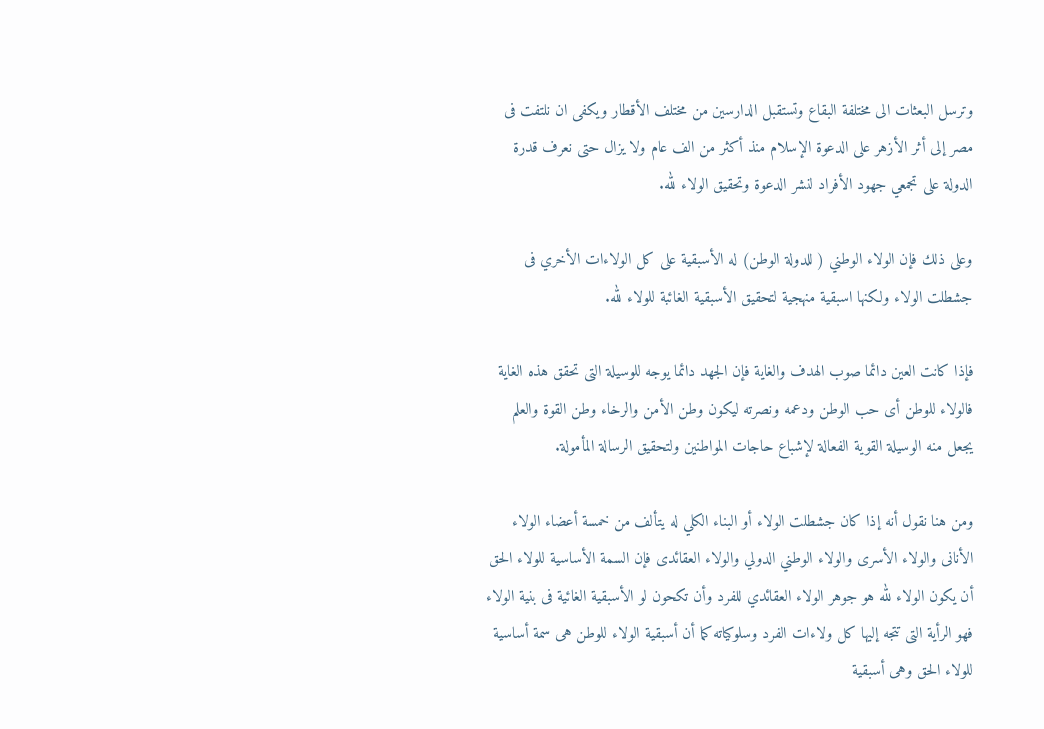وترسل البعثات الى مختلفة البقاع وتستقبل الدارسين من مختلف الأقطار ويكفى ان نلتفت فى مصر إلى أثر الأزهر على الدعوة الإسلام منذ أكثر من الف عام ولا يزال حتى نعرف قدرة الدولة على تجمعي جهود الأفراد لنشر الدعوة وتحقيق الولاء لله.

وعلى ذلك فإن الولاء الوطني ( للدولة الوطن) له الأسبقية على كل الولاءات الأخري فى جشطلت الولاء ولكنها اسبقية منهجية لتحقيق الأسبقية الغائبة للولاء لله.

فإذا كانت العين دائما صوب الهدف والغاية فإن الجهد دائما يوجه للوسيلة التى تحقق هذه الغاية فالولاء للوطن أى حب الوطن ودعمه ونصرته ليكون وطن الأمن والرخاء وطن القوة والعلم يجعل منه الوسيلة القوية الفعالة لإشباع حاجات المواطنين ولتحقيق الرسالة المأمولة.

ومن هنا نقول أنه إذا كان جشطلت الولاء أو البناء الكلي له يتألف من خمسة أعضاء الولاء الأنانى والولاء الأسرى والولاء الوطني الدولي والولاء العقائدى فإن السمة الأساسية للولاء الحق أن يكون الولاء لله هو جوهر الولاء العقائدي للفرد وأن تكحون لو الأسبقية الغائية فى بنية الولاء فهو الرأية التى تتجه إليها كل ولاءات الفرد وسلوكياته كما أن أسبقية الولاء للوطن هى سمة أساسية للولاء الحق وهى أسبقية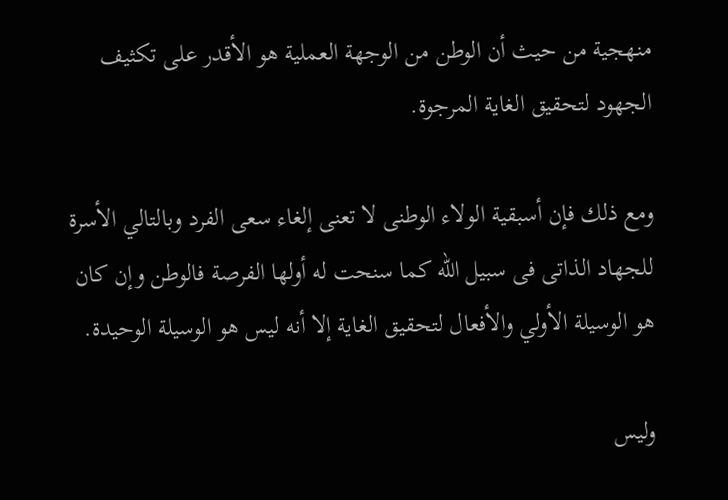منهجية من حيث أن الوطن من الوجهة العملية هو الأقدر على تكثيف الجهود لتحقيق الغاية المرجوة.

ومع ذلك فإن أسبقية الولاء الوطنى لا تعنى إلغاء سعى الفرد وبالتالي الأسرة للجهاد الذاتى فى سبيل الله كما سنحت له أولها الفرصة فالوطن وإن كان هو الوسيلة الأولي والأفعال لتحقيق الغاية إلا أنه ليس هو الوسيلة الوحيدة.

وليس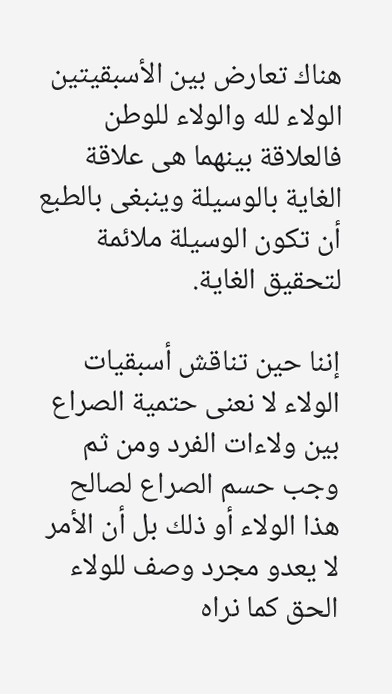هناك تعارض بين الأسبقيتين الولاء لله والولاء للوطن فالعلاقة بينهما هى علاقة الغاية بالوسيلة وينبغى بالطبع أن تكون الوسيلة ملائمة لتحقيق الغاية.

إننا حين تناقش أسبقيات الولاء لا نعنى حتمية الصراع بين ولاءات الفرد ومن ثم وجب حسم الصراع لصالح هذا الولاء أو ذلك بل أن الأمر لا يعدو مجرد وصف للولاء الحق كما نراه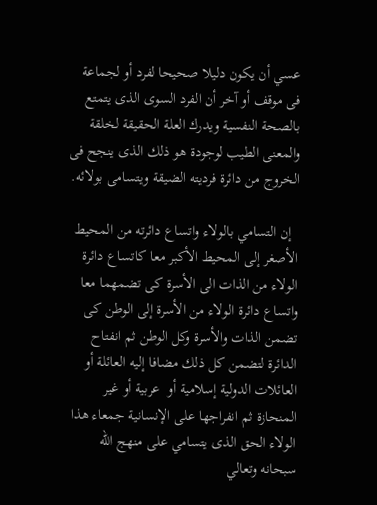عسي أن يكون دليلا صحيحا لفرد أو لجماعة فى موقف أو آخر أن الفرد السوى الذى يتمتع بالصحة النفسية ويدرك العلة الحقيقة لخلقة والمعنى الطيب لوجودة هو ذلك الذى ينجح فى الخروج من دائرة فرديته الضيقة ويتسامى بولائه.

  إن التسامي بالولاء واتساع دائرته من المحيط الأصغر إلى المحيط الأكبر معا كاتساع دائرة الولاء من الذات الى الأسرة كى تضمهما معا واتساع دائرة الولاء من الأسرة إلى الوطن كى تضمن الذات والأسرة وكل الوطن ثم انفتاح الدائرة لتضمن كل ذلك مضافا إليه العائلة أو العائلات الدولية إسلامية أو  عربية أو غير المنحازة ثم انفراجها على الإنسانية جمعاء هذا الولاء الحق الذى يتسامي على منهج الله سبحانه وتعالي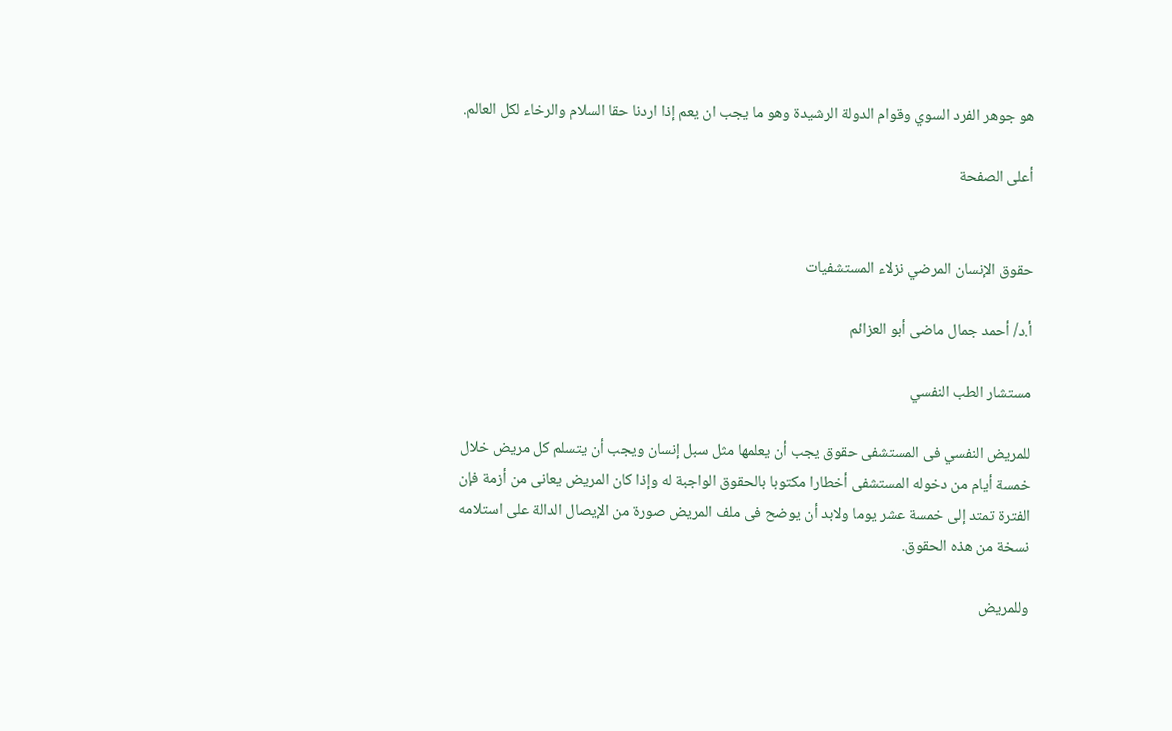هو جوهر الفرد السوي وقوام الدولة الرشيدة وهو ما يجب ان يعم إذا اردنا حقا السلام والرخاء لكل العالم.

أعلى الصفحة


حقوق الإنسان المرضي نزلاء المستشفيات

أ.د/ أحمد جمال ماضى أبو العزائم

مستشار الطب النفسي

للمريض النفسي فى المستشفى حقوق يجب أن يعلمها مثل سبل إنسان ويجب أن يتسلم كل مريض خلال خمسة أيام من دخوله المستشفى أخطارا مكتوبا بالحقوق الواجبة له وإذا كان المريض يعانى من أزمة فإن الفترة تمتد إلى خمسة عشر يوما ولابد أن يوضح فى ملف المريض صورة من الإيصال الدالة على استلامه نسخة من هذه الحقوق.

وللمريض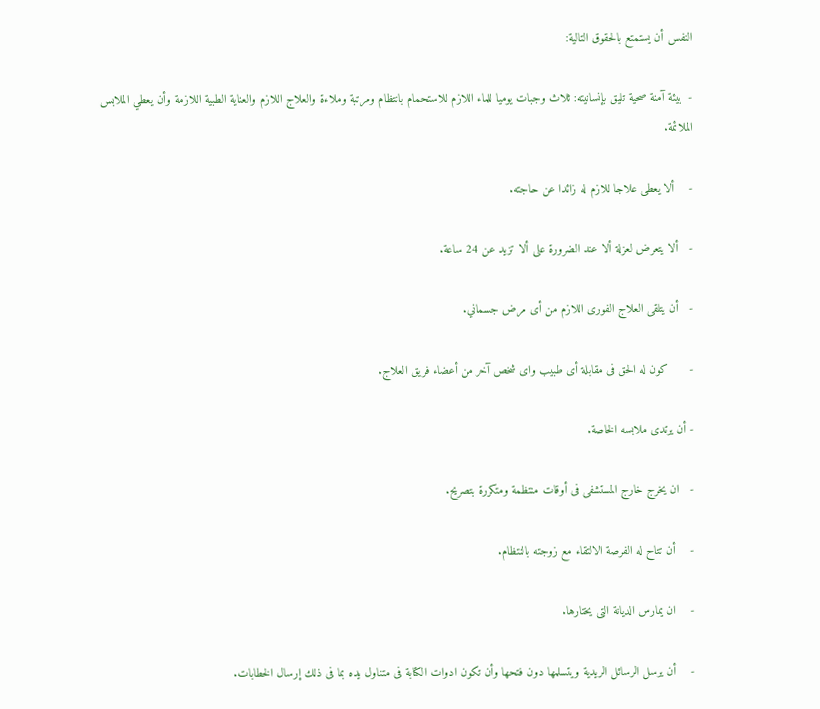النفس أن يستمتع بالحقوق التالية:

-  بيئة آمنة صحية تليق بإنسانيته: ثلاث وجبات يوميا للماء اللازم للاستحمام بانتظام ومرتبة وملاءة والعلاج اللازم والعناية الطبية اللازمة وأن يعطي الملابس الملائمة.

-    ألا يعطى علاجا للازم له زائدا عن حاجته.

-   ألا يتعرض لعزلة ألا عند الضرورة على ألا تزيد عن 24 ساعة.

-   أن يتلقى العلاج الفورى اللازم من أى مرض جسماني.

-      كون له الحق فى مقابلة أى طبيب واى شخص آخر من أعضاء فريق العلاج.

- أن يرتدى ملابسه الخاصة.

-   ان يخرج خارج المستشفى فى أوقات منتظمة ومتكررة بتصريح.

-    أن تتاح له الفرصة الالتقاء مع زوجته بالنتظام.

-    ان يمارس الديانة التى يختارها.

-    أن يرسل الرسائل الريدية ويتسلمها دون فتحها وأن تكون ادوات الكتابة فى متناول يده بما فى ذلك إرسال الخطابات.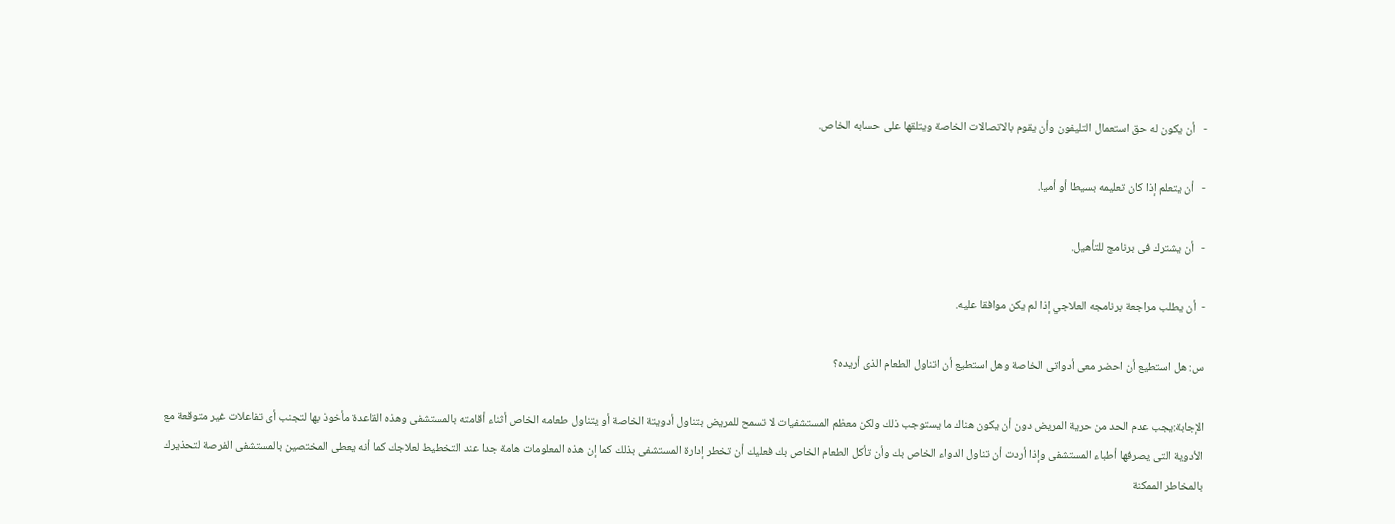-   أن يكون له حق استعمال التليفون وأن يقوم بالاتصالات الخاصة ويتلقها على حسابه الخاص.

-   أن يتعلم إذا كان تعليمه بسيطا أو أميا.

-   أن يشترك فى برنامج للتأهيل.

-  أن يطلب مراجعة برنامجه العلاجي إذا لم يكن موافقا عليه.

س: هل استطيع أن احضر معى أدواتى الخاصة وهل استطيع أن اتناول الطعام الذى أريده؟

الإجابة:يجب عدم الحد من حرية المريض دون أن يكون هناك ما يستوجب ذلك ولكن معظم المستشفيات لا تسمح للمريض بتناول أدويتة الخاصة أو يتناول طعامه الخاص أثناء أقامته بالمستشفى وهذه القاعدة مأخوذ بها لتجنب أى تفاعلات غير متوقعة مع الأدوية التى يصرفها أطباء المستشفى وإذا أردت أن تناول الدواء الخاص بك وأن تأكل الطعام الخاص بك فعليك أن تخطر إدارة المستشفى بذلك كما إن هذه المعلومات هامة جدا عند التخطيط لعلاجك كما أنه يعطى المختصين بالمستشفى الفرصة لتحذيرك بالمخاطر الممكنة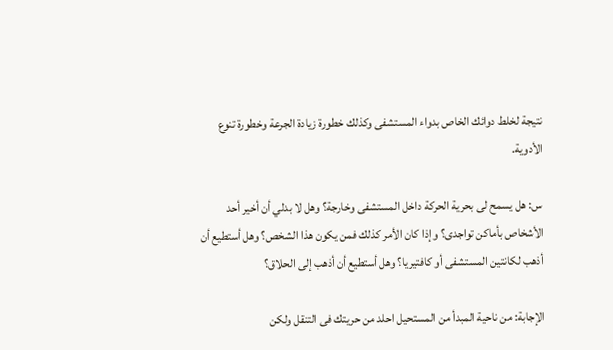نتيجة لخلط دوائك الخاص بدواء المستشفى وكذلك خطورة زيادة الجرعة وخطورة تنوع الأدوية.

س: هل يسمح لى بحرية الحركة داخل المستشفى وخارجة؟ وهل لا بدلي أن أخير أحد الأشخاص بأماكن تواجدى؟ وإذا كان الأمر كذلك فمن يكون هذا الشخص؟ وهل أستطيع أن أذهب لكانتين المستشفى أو كافتيريا؟ وهل أستطيع أن أذهب إلى الحلاق؟

الإجابة: من ناحية المبدأ من المستحيل احلد من حريتك فى التنقل ولكن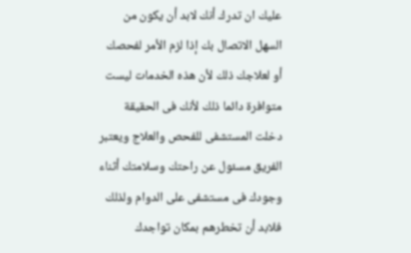عليك ان تدرك أنك لابد أن يكون من السهل الاتصال بك إذا لزم الأمر لفحصك أو لعلاجك ذلك لأن هذه الخدمات ليست متوافرة دائما ذلك لأنك فى الحقيقة دخلت المستشفى للفحص والعلاج ويعتبر الفريق مسئول عن راحتك وسلامتك أثناء وجودك فى مستشفى على الدوام ولذلك فلابد أن تخطرهم بمكان تواجدك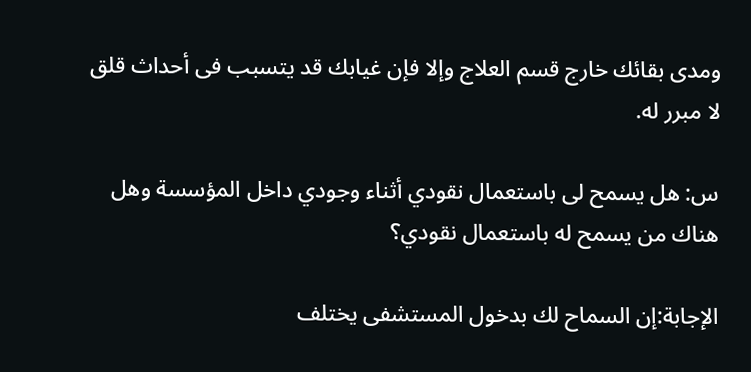ومدى بقائك خارج قسم العلاج وإلا فإن غيابك قد يتسبب فى أحداث قلق لا مبرر له.

س: هل يسمح لى باستعمال نقودي أثناء وجودي داخل المؤسسة وهل هناك من يسمح له باستعمال نقودي؟

الإجابة:إن السماح لك بدخول المستشفى يختلف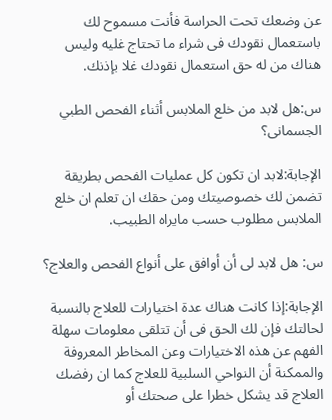عن وضعك تحت الحراسة فأنت مسموح لك باستعمال نقودك فى شراء ما تحتاج غليه وليس هناك من له حق استعمال نقودك غلا بإذنك.

س:هل لابد من خلع الملابس أثناء الفحص الطبي الجسمانى؟

الإجابة:لابد ان تكون كل عمليات الفحص بطريقة تضمن لك خصوصيتك ومن حقك ان تعلم ان خلع الملابس مطلوب حسب مايراه الطبيب.

س: هل لابد لى أن أوافق على أنواع الفحص والعلاج؟

الإجابة:إذا كانت هناك عدة اختيارات للعلاج بالنسبة لحالتك فإن لك الحق فى أن تتلقى معلومات سهلة الفهم عن هذه الاختيارات وعن المخاطر المعروفة والممكنة أن النواحي السلبية للعلاج كما ان رفضك العلاج قد يشكل خطرا على صحتك أو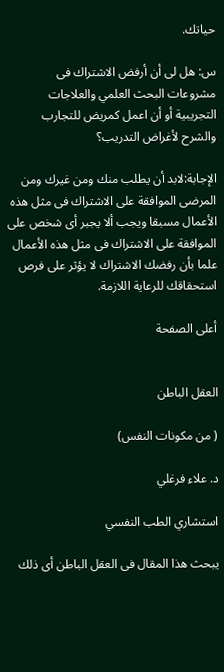حياتك.

س: هل لى أن أرفض الاشتراك فى مشروعات البحث العلمي والعلاجات التجريبية أو أن اعمل كمريض للتجارب والشرح لأغراض التدريب؟

الإجابة:لابد أن يطلب منك ومن غيرك ومن المرضى الموافقة على الاشتراك فى مثل هذه الأعمال مسبقا ويجب ألا يجبر أى شخص على الموافقة على الاشتراك فى مثل هذه الأعمال علما بأن رفضك الاشتراك لا يؤثر على فرص استحقاقك للرعاية اللازمة.

أعلى الصفحة


العقل الباطن

( من مكونات النفس)

د. علاء فرغلي

استشاري الطب النفسي

يبحث هذا المقال فى العقل الباطن أى ذلك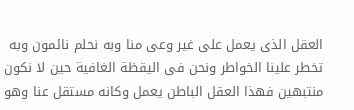العقل الذى يعمل على غير وعى منا وبه نحلم نائمون وبه تخطر علينا الخواطر ونحن فى اليقظة الغافية حين لا نكون منتبهين فهذا العقل الباطن يعمل وكانه مستقل عنا وهو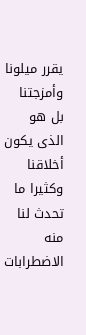يقرر ميلونا وأمزجتنا بل هو الذى يكون أخلاقنا وكثيرا ما تحدث لنا منه الاضطرابات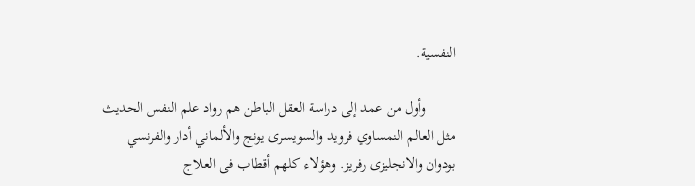النفسية.

        وأول من عمد إلى دراسة العقل الباطن هم رواد علم النفس الحديث مثل العالم النمساوي فرويد والسويسرى يونج والألماني أدار والفرنسي بودوان والانجليزى رفريز. وهؤلاء كلهم أقطاب فى العلاج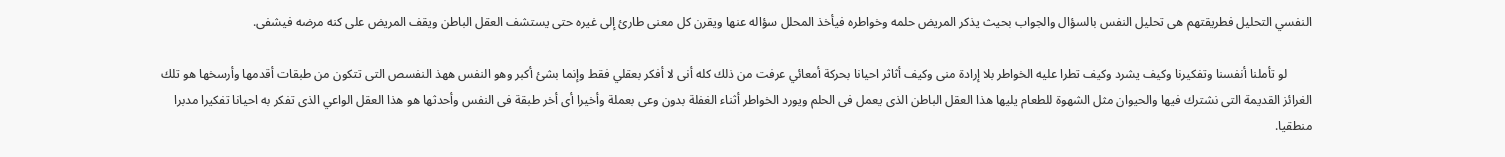النفسي التحليل فطريقتهم هى تحليل النفس بالسؤال والجواب بحيث يذكر المريض حلمه وخواطره فيأخذ المحلل سؤاله عنها ويقرن كل معنى طارئ إلى غيره حتى يستشف العقل الباطن ويقف المريض على كنه مرضه فيشفى.

        لو تأملنا أنفسنا وتفكيرنا وكيف يشرد وكيف تطرا عليه الخواطر بلا إرادة منى وكيف أثاثر احيانا بحركة أمعائي عرفت من ذلك كله أنى لا أفكر بعقلي فقط وإنما بشئ أكبر وهو النفس ههذ النفسص التى تتكون من طبقات أقدمها وأرسخها هو تلك الغرائز القديمة التى نشترك فيها والحيوان مثل الشهوة للطعام يليها هذا العقل الباطن الذى يعمل فى الحلم ويورد الخواطر أثناء الغفلة بدون وعى بعملة وأخيرا أى أخر طبقة فى النفس وأحدثها هو هذا العقل الواعي الذى تفكر به احيانا تفكيرا مدبرا منطقيا.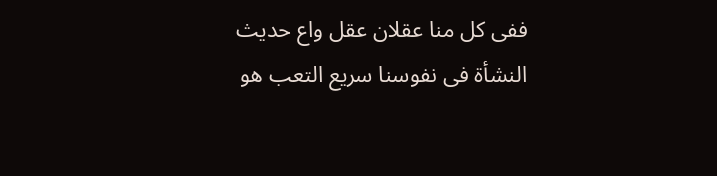ففى كل منا عقلان عقل واع حديث النشأة فى نفوسنا سريع التعب هو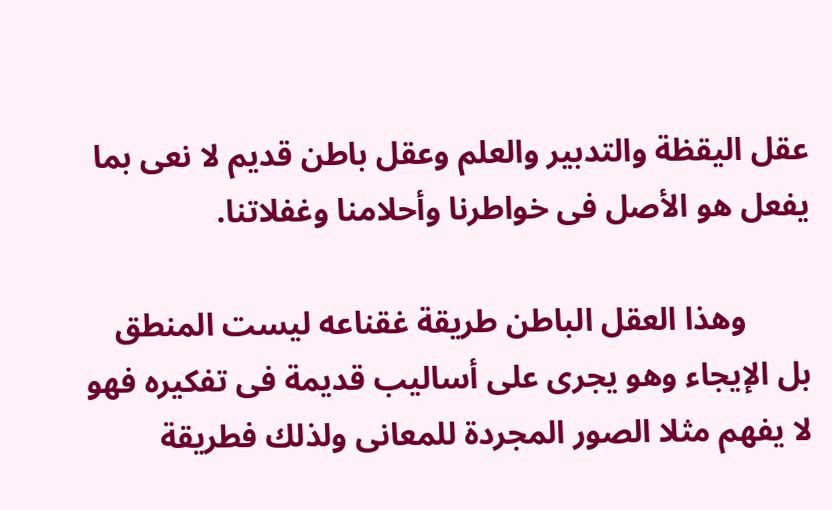عقل اليقظة والتدبير والعلم وعقل باطن قديم لا نعى بما يفعل هو الأصل فى خواطرنا وأحلامنا وغفلاتنا.

        وهذا العقل الباطن طريقة غقناعه ليست المنطق بل الإيجاء وهو يجرى على أساليب قديمة فى تفكيره فهو لا يفهم مثلا الصور المجردة للمعانى ولذلك فطريقة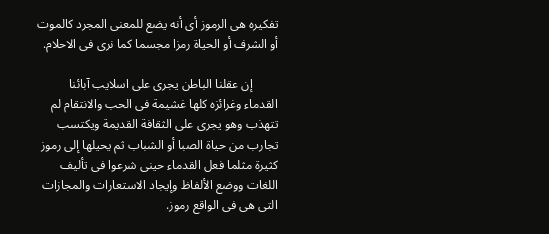تفكيره هى الرموز أى أنه يضع للمعنى المجرد كالموت أو الشرف أو الحياة رمزا مجسما كما نرى فى الاحلام.

        إن عقلنا الباطن يجرى على اسلايب آبائنا القدماء وغرائزه كلها غشيمة فى الحب والانتقام لم تتهذب وهو يجرى على الثقافة القديمة ويكتسب تجارب من حياة الصبا أو الشباب ثم يحيلها إلى رموز كثيرة مثلما فعل القدماء حينى شرعوا فى تأليف اللغات ووضع الألفاظ وإيجاد الاستعارات والمجازات التى هى فى الواقع رموز.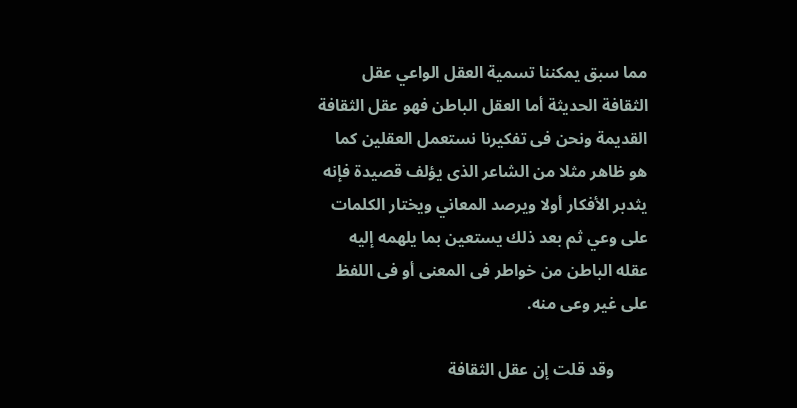مما سبق يمكننا تسمية العقل الواعي عقل الثقافة الحديثة أما العقل الباطن فهو عقل الثقافة القديمة ونحن فى تفكيرنا نستعمل العقلين كما هو ظاهر مثلا من الشاعر الذى يؤلف قصيدة فإنه يثدبر الأفكار أولا ويرصد المعاني ويختار الكلمات على وعي ثم بعد ذلك يستعين بما يلهمه إليه عقله الباطن من خواطر فى المعنى أو فى اللفظ على غير وعى منه.

        وقد قلت إن عقل الثقافة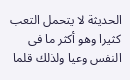الحديثة لا يتحمل التعب كثيرا وهو أكثر ما فى النفس وعيا ولذلك قلما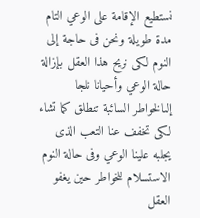نستطيع الإقامة على الوعي التام مدة طويلة ونحن فى حاجة إلى النوم لكى نريح هذا العقل بإزالة حالة الوعي وأحيانا نلجا إلىالخواطر السائبة تنطلق كما تشاء لكى تخفف عنا التعب الذى يجلبه علينا الوعي وفى حالة النوم الاستسلام للخواطر حين يغفو العقل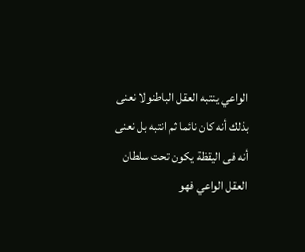الواعي ينتبه العقل الباطنولا نعنى بذلك أنه كان نائما ثم انتبه بل نعنى أنه فى اليقظة يكون تحت سلطان العقل الواعي فهو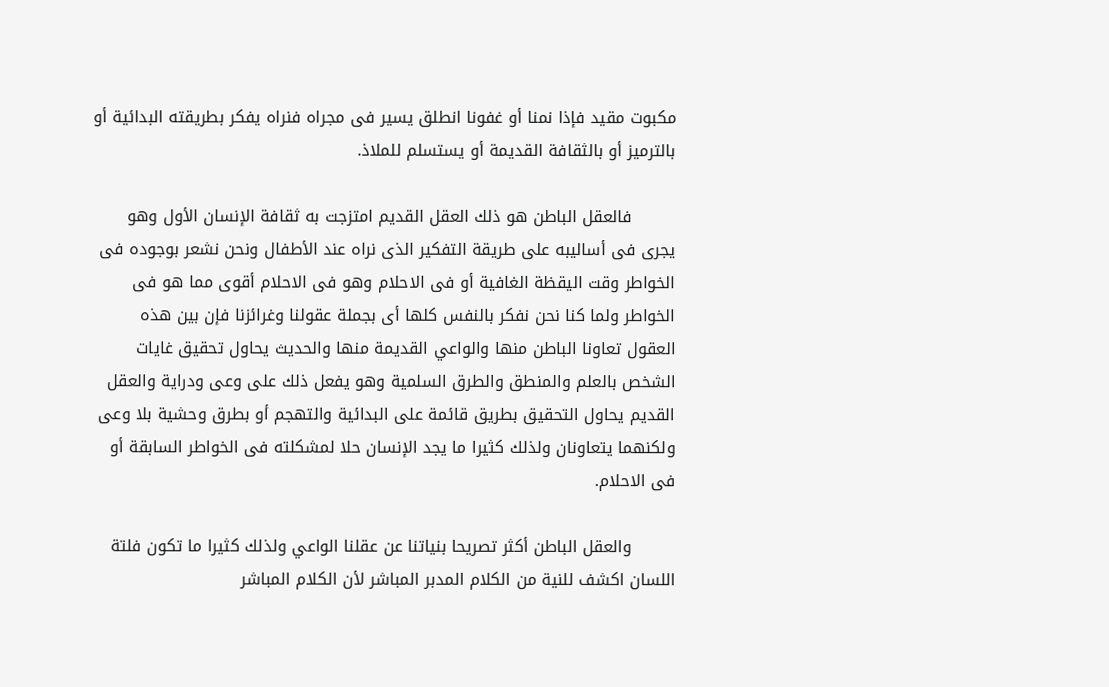مكبوت مقيد فإذا نمنا أو غفونا انطلق يسير فى مجراه فنراه يفكر بطريقته البدائية أو بالترميز أو بالثقافة القديمة أو يستسلم للملاذ.

        فالعقل الباطن هو ذلك العقل القديم امتزجت به ثقافة الإنسان الأول وهو يجرى فى أساليبه على طريقة التفكير الذى نراه عند الأطفال ونحن نشعر بوجوده فى الخواطر وقت اليقظة الغافية أو فى الاحلام وهو فى الاحلام أقوى مما هو فى الخواطر ولما كنا نحن نفكر بالنفس كلها أى بجملة عقولنا وغرائزنا فإن بين هذه العقول تعاونا الباطن منها والواعي القديمة منها والحديث يحاول تحقيق غايات الشخص بالعلم والمنطق والطرق السلمية وهو يفعل ذلك على وعى ودراية والعقل القديم يحاول التحقيق بطريق قائمة على البدائية والتهجم أو بطرق وحشية بلا وعى ولكنهما يتعاونان ولذلك كثيرا ما يجد الإنسان حلا لمشكلته فى الخواطر السابقة أو فى الاحلام.

        والعقل الباطن أكثر تصريحا بنياتنا عن عقلنا الواعي ولذلك كثيرا ما تكون فلتة اللسان اكشف للنية من الكلام المدبر المباشر لأن الكلام المباشر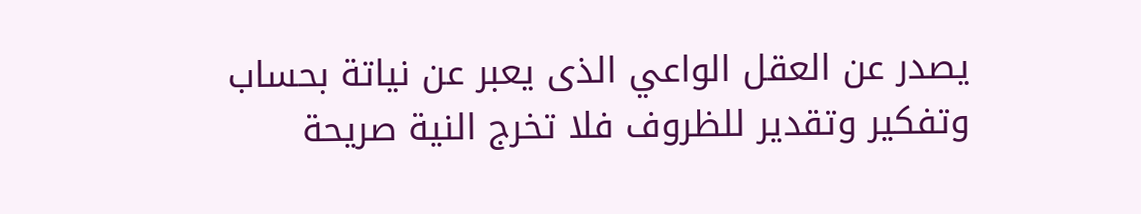يصدر عن العقل الواعي الذى يعبر عن نياتة بحساب وتفكير وتقدير للظروف فلا تخرج النية صريحة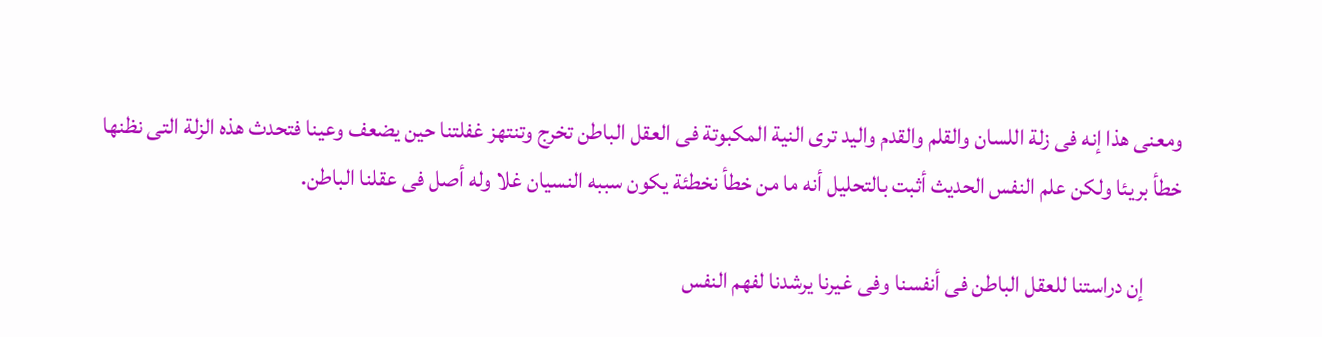ومعنى هذا إنه فى زلة اللسان والقلم والقدم واليد ترى النية المكبوتة فى العقل الباطن تخرج وتنتهز غفلتنا حين يضعف وعينا فتحدث هذه الزلة التى نظنها خطأ بريئا ولكن علم النفس الحديث أثبت بالتحليل أنه ما من خطأ نخطئة يكون سببه النسيان غلا وله أصل فى عقلنا الباطن.

        إن دراستنا للعقل الباطن فى أنفسنا وفى غيرنا يرشدنا لفهم النفس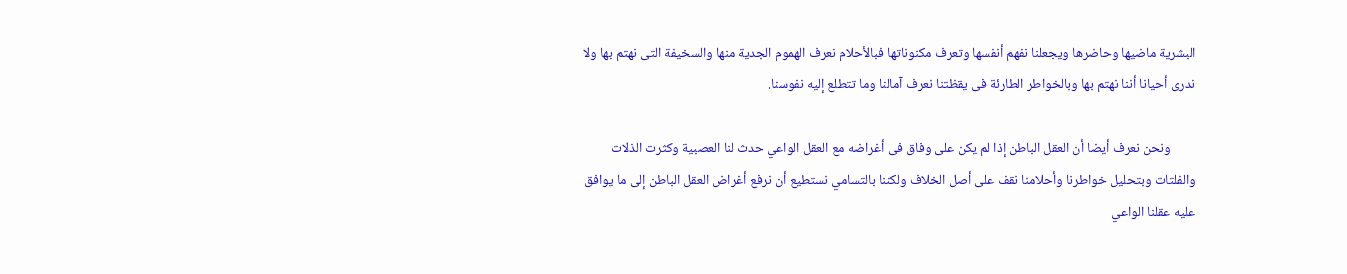البشرية ماضيها وحاضرها ويجعلنا نفهم أنفسها وتعرف مكنوناتها فبالأحلام نعرف الهموم الجدية منها والسخيفة التى نهتم بها ولا ندرى أحيانا أننا نهتم بها وبالخواطر الطارئة فى يقظتنا نعرف آمالنا وما تتطلع إليه نفوسنا.

        ونحن نعرف أيضا أن العقل الباطن إذا لم يكن على وفاق فى أغراضه مع العقل الواعي حدث لنا العصبية وكثرت الذلات والفلتات وبتحليل خواطرنا وأحلامنا نقف على أصل الخلاف ولكننا بالتسامي نستطيع أن نرفع أغراض العقل الباطن إلى ما يوافق عليه عقلنا الواعي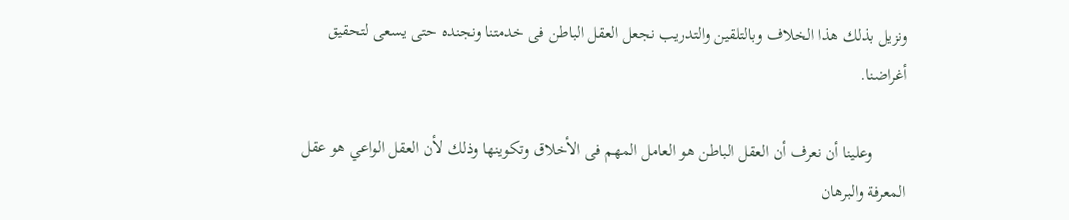ونزيل بذلك هذا الخلاف وبالتلقين والتدريب نجعل العقل الباطن فى خدمتنا ونجنده حتى يسعى لتحقيق أغراضنا.

        وعلينا أن نعرف أن العقل الباطن هو العامل المهم فى الأخلاق وتكوينها وذلك لأن العقل الواعي هو عقل المعرفة والبرهان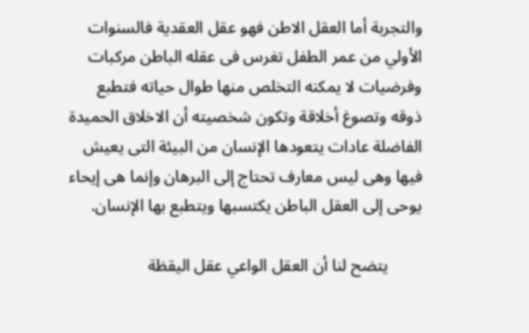والتجربة أما العقل الاطن فهو عقل العقدية فالسنوات الأولي من عمر الطفل تغرس فى عقله الباطن مركبات وفرضيات لا يمكنه التخلص منها طوال حياته فتطبع ذوقه وتصوغ أخلاقة وتكون شخصيته أن الاخلاق الحميدة الفاضلة عادات يتعودها الإنسان من البيئة التى يعيش فيها وهى ليس معارف تحتاج إلى البرهان وإنما هى إيحاء يوحى إلى العقل الباطن يكتسبها ويتطبع بها الإنسان.

        يتضح لنا أن العقل الواعي عقل اليقظة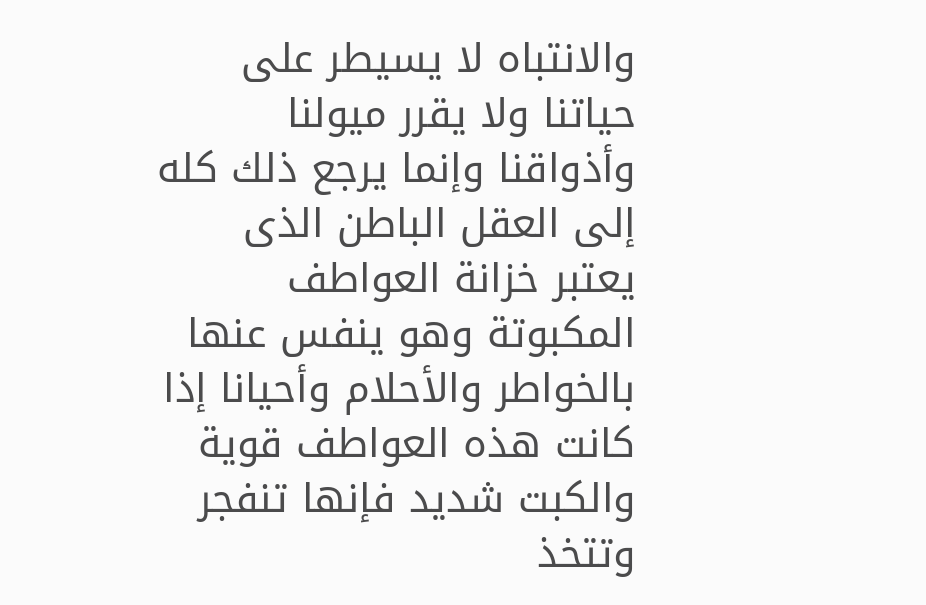والانتباه لا يسيطر على حياتنا ولا يقرر ميولنا وأذواقنا وإنما يرجع ذلك كله إلى العقل الباطن الذى يعتبر خزانة العواطف المكبوتة وهو ينفس عنها بالخواطر والأحلام وأحيانا إذا كانت هذه العواطف قوية والكبت شديد فإنها تنفجر وتتخذ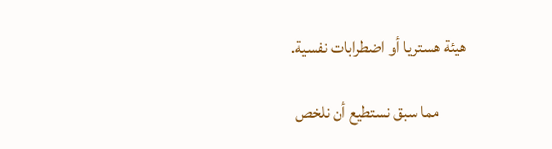هيئة هستريا أو اضطرابات نفسية.

        مما سبق نستطيع أن نلخص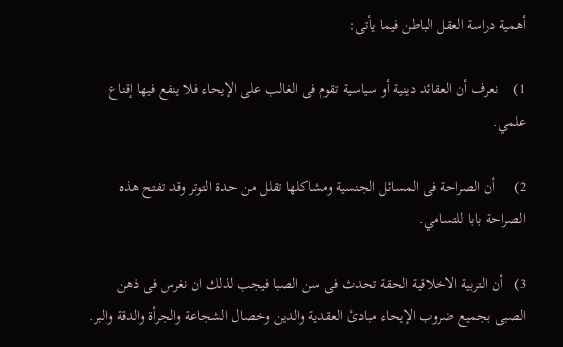أهمية دراسة العقل الباطن فيما يأتى:

1)    نعرف أن العقائد دينية أو سياسية تقوم فى الغالب على الإيحاء فلا ينفع فيها إقناع علمي.

2)     أن الصراحة فى المسائل الجنسية ومشاكلها تقلل من حدة التوتر وقد تفتح هذه الصراحة بابا للتسامي.

3)   أن التربية الاخلاقية الحقة تحدث فى سن الصبا فيجب لذلك ان نغرس فى ذهن الصبى بجميع ضروب الإيحاء مبادئ العقدية والدين وخصال الشجاعة والجرأة والدقة والبر.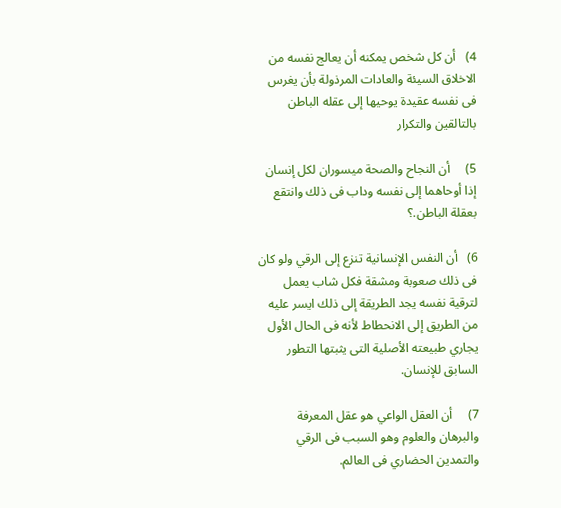4)   أن كل شخص يمكنه أن يعالج نفسه من الاخلاق السيئة والعادات المرذولة بأن يغرس فى نفسه عقيدة يوحيها إلى عقله الباطن بالتالقين والتكرار

5)     أن النجاح والصحة ميسوران لكل إنسان إذا أوحاهما إلى نفسه وداب فى ذلك وانتقع بعقلة الباطن.؟

6)   أن النفس الإنسانية تنزع إلى الرقي ولو كان فى ذلك صعوبة ومشقة فكل شاب يعمل لترقية نفسه يجد الطريقة إلى ذلك ايسر عليه من الطريق إلى الانحطاط لأنه فى الحال الأول يجاري طبيعته الأصلية التى يثبتها التطور السابق للإنسان.

7)     أن العقل الواعي هو عقل المعرفة والبرهان والعلوم وهو السبب فى الرقي والتمدين الحضاري فى العالم.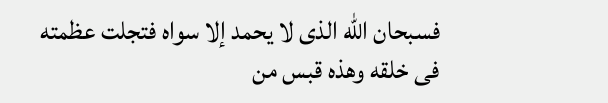فسبحان الله الذى لا يحمد إلا سواه فتجلت عظمته فى خلقه وهذه قبس من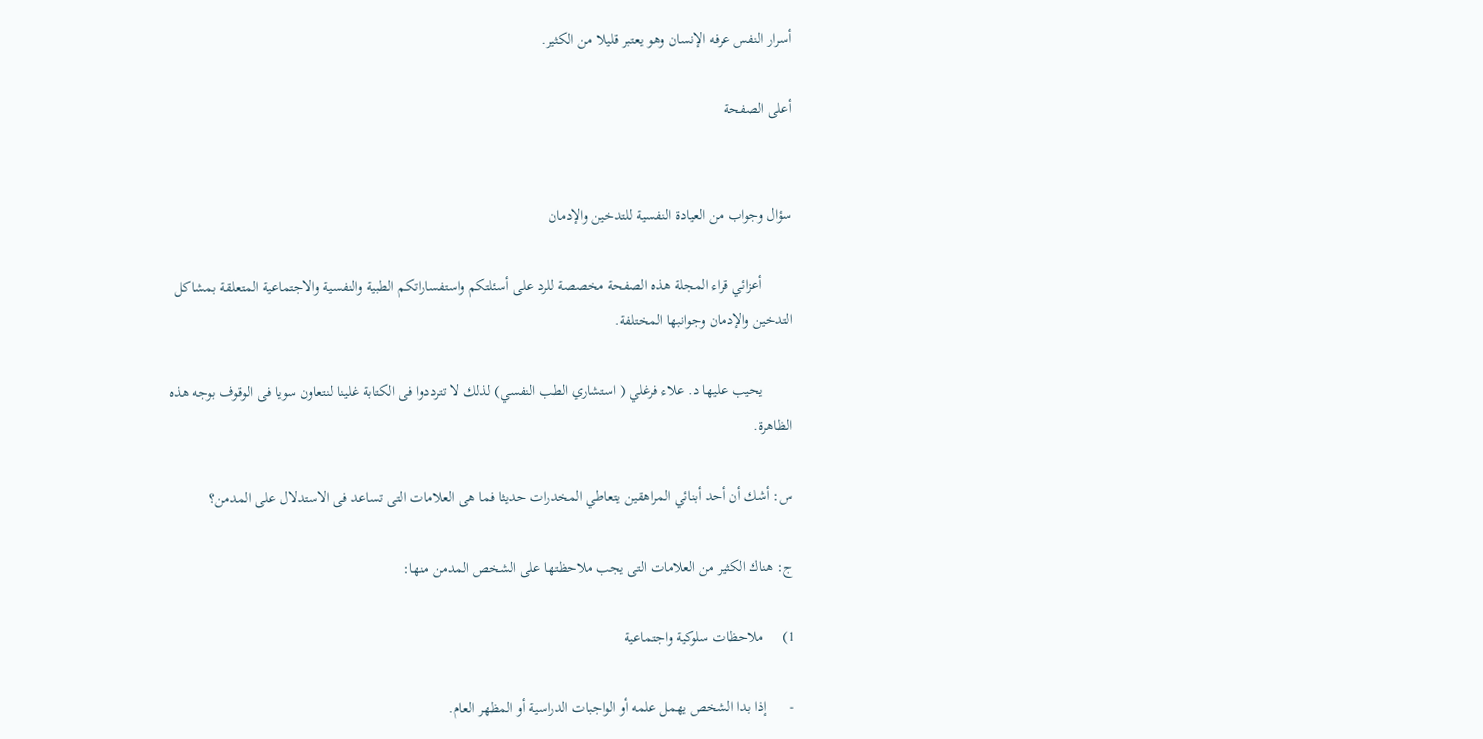أسرار النفس عرفه الإنسان وهو يعتبر قليلا من الكثير.

أعلى الصفحة


سؤال وجواب من العيادة النفسية للتدخين والإدمان

        أعزائي قراء المجلة هذه الصفحة مخصصة للرد على أسئلتكم واستفساراتكم الطبية والنفسية والاجتماعية المتعلقة بمشاكل التدخين والإدمان وجوانبها المختلفة.

        يحيب عليها د. علاء فرغلي ( استشاري الطب النفسي) لذلك لا تترددوا فى الكتابة غلينا لنتعاون سويا فى الوقوف بوجه هذه الظاهرة.

س: أشك أن أحد أبنائي المراهقين يتعاطي المخدرات حديثا فما هى العلامات التى تساعد فى الاستدلال على المدمن؟

ج: هناك الكثير من العلامات التى يجب ملاحظتها على الشخص المدمن منها:

1)     ملاحظات سلوكية واجتماعية

-      إذا بدا الشخص يهمل علمه أو الواجبات الدراسية أو المظهر العام.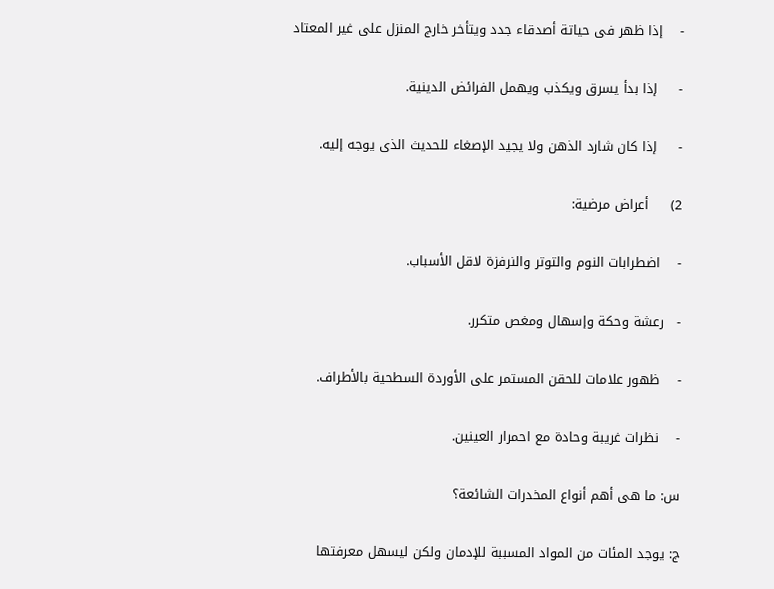-    إذا ظهر فى حياتة أصدقاء جدد ويتأخر خارج المنزل على غير المعتاد

-     إذا بدأ يسرق ويكذب ويهمل الفرائض الدينية.

-     إذا كان شارد الذهن ولا يجيد الإصغاء للحديث الذى يوجه إليه.

2)     أعراض مرضية:

-    اضطرابات النوم والتوتر والنرفزة لاقل الأسباب.

-   رعشة وحكة وإسهال ومغص متكرر.

-    ظهور علامات للحقن المستمر على الأوردة السطحية بالأطراف.

-    نظرات غريبة وحادة مع احمرار العينين.

س: ما هى أهم أنواع المخدرات الشائعة؟

ج: يوجد المئات من المواد المسببة للإدمان ولكن ليسهل معرفتها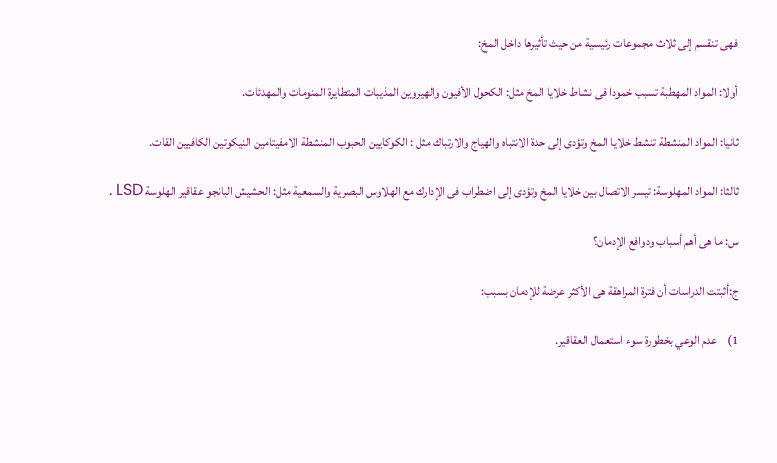فهى تنقسم إلى ثلاث مجموعات رئيسية من حيث تأثيرها داخل المخ:

أولا: المواد المهطبة تسبب خمودا فى نشاط خلايا المخ مثل: الكحول الأفيون والهيروين المذيبات المتطايرة المنومات والمهدئات.

ثانيا: المواد المنشطة تنشط خلايا المخ وتؤدى إلى حدة الانتباه والهياج والارتباك مثل : الكوكايين الحبوب المنشطة الامفيتامين النيكوتين الكافيين القات.

ثالثا: المواد المهلوسة: تيسر الاتصال بين خلايا المخ وتؤدى إلى اضطراب فى الإدارك مع الهلاوس البصرية والسمعية مثل: الحشيش البانجو عقاقير الهلوسة LSD .

س: ما هى أهم أسباب ودوافع الإدمان؟

ج:أثبتت الدراسات أن فترة المراهقة هى الأكثر عرضة للإدمان بسبب:

1)    عدم الوعي بخطورة سوء استعمال العقاقير.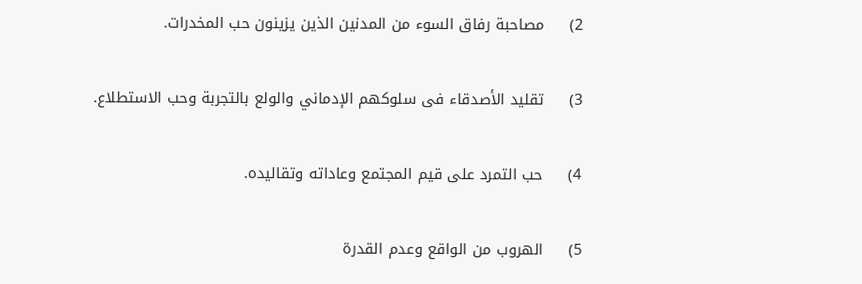2)     مصاحبة رفاق السوء من المدنين الذين يزينون حب المخدرات.

3)     تقليد الأصدقاء فى سلوكهم الإدماني والولع بالتجربة وحب الاستطلاع.

4)     حب التمرد على قيم المجتمع وعاداته وتقاليده.

5)     الهروب من الواقع وعدم القدرة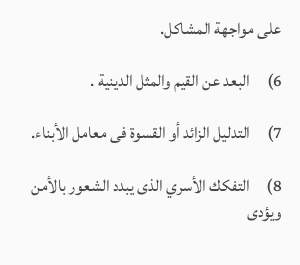على مواجهة المشاكل.

6)     البعد عن القيم والمثل الدينية .

7)     التدليل الزائد أو القسوة فى معامل الأبناء.

8)     التفكك الأسري الذى يبدد الشعور بالأمن ويؤدى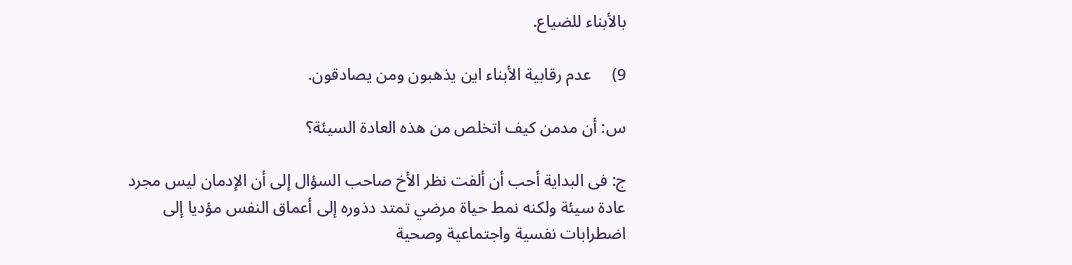بالأبناء للضياع.

9)     عدم رقابية الأبناء اين يذهبون ومن يصادقون.

س: أن مدمن كيف اتخلص من هذه العادة السيئة؟

ج: فى البداية أحب أن ألفت نظر الأخ صاحب السؤال إلى أن الإدمان ليس مجرد عادة سيئة ولكنه نمط حياة مرضي تمتد دذوره إلى أعماق النفس مؤديا إلى اضطرابات نفسية واجتماعية وصحية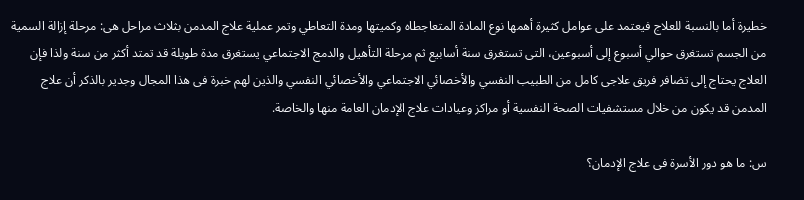خطيرة أما بالنسبة للعلاج فيعتمد على عوامل كثيرة أهمها نوع المادة المتعاجطاه وكميتها ومدة التعاطي وتمر عملية علاج المدمن بثلاث مراحل هى: مرحلة إزالة السمية من الجسم تستغرق حوالي أسبوع إلى أسبوعين، التى تستغرق سنة أسابيع ثم مرحلة التأهيل والدمج الاجتماعي يستغرق مدة طويلة قد تمتد أكثر من سنة ولذا فإن العلاج يحتاج إلى تضافر فريق علاجى كامل من الطبيب النفسي والأخصائي الاجتماعي والأخصائي النفسي والذين لهم خبرة فى هذا المجال وجدير بالذكر أن علاج المدمن قد يكون من خلال مستشفيات الصحة النفسية أو مراكز وعيادات علاج الإدمان العامة منها والخاصة.

س: ما هو دور الأسرة فى علاج الإدمان؟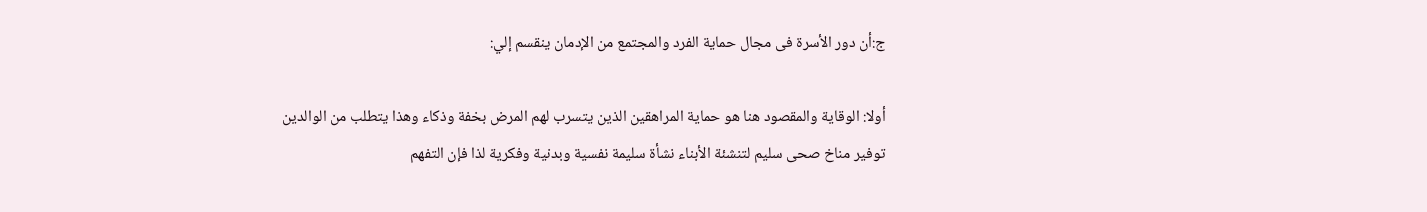ج:أن دور الأسرة فى مجال حماية الفرد والمجتمع من الإدمان ينقسم إلي:

أولا: الوقاية والمقصود هنا هو حماية المراهقين الذين يتسرب لهم المرض بخفة وذكاء وهذا يتطلب من الوالدين توفير مناخ صحى سليم لتنشئة الأبناء نشأة سليمة نفسية وبدنية وفكرية لذا فإن التفهم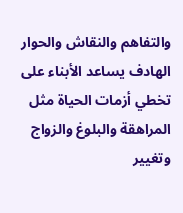والتفاهم والنقاش والحوار الهادف يساعد الأبناء على تخطي أزمات الحياة مثل المراهقة والبلوغ والزواج وتغيير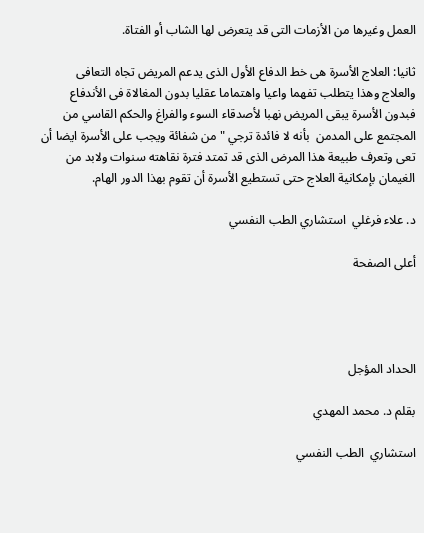العمل وغيرها من الأزمات التى قد يتعرض لها الشاب أو الفتاة.

ثانيا: العلاج الأسرة هى خط الدفاع الأول الذى يدعم المريض تجاه التعافى والعلاج وهذا يتطلب تفهما واعيا واهتماما عقليا بدون المغالاة فى الأندفاع فبدون الأسرة يبقى المريض نهبا لأصدقاء السوء والفراغ والحكم القاسي من المجتمع على المدمن  بأنه لا فائدة ترجي " من شفائة ويجب على الأسرة ايضا أن تعى وتعرف طبيعة هذا المرض الذى قد تمتد فترة نقاهته سنوات ولابد من الغيمان بإمكانية العلاج حتى تستطيع الأسرة أن تقوم بهذا الدور الهام.

د. علاء فرغلي  استشاري الطب النفسي

أعلى الصفحة




الحداد المؤجل

بقلم د. محمد المهدي

استشاري  الطب النفسي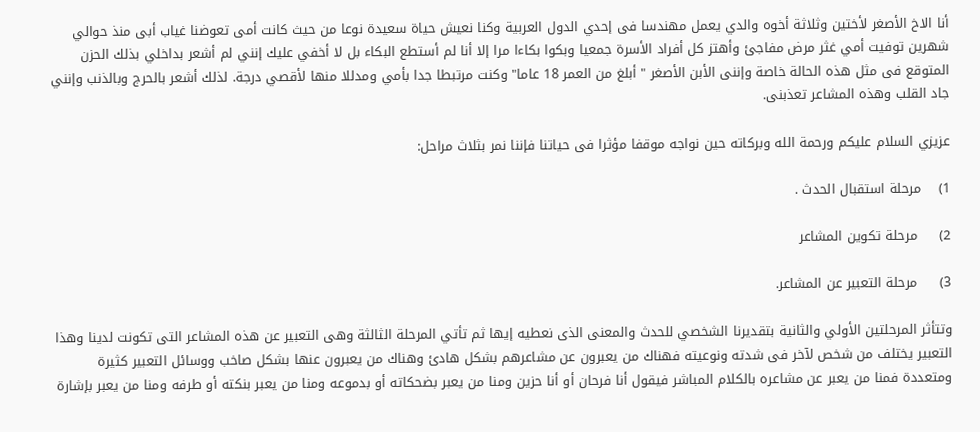أنا الاخ الأصغر لأختين وثلاثة أخوه والدي يعمل مهندسا فى إحدي الدول العربية وكنا نعيش حياة سعيدة نوعا من حيث كانت أمى تعوضنا غياب أبى منذ حوالي شهرين توفيت أمي غثر مرض مفاجئ وأهتز كل أفراد الأسرة جمعيا وبكوا بكاءا مرا إلا أنا لم أستطع البكاء بل لا أخفي عليك إنني لم أشعر بداخلي بذلك الحزن المتوقع فى مثل هذه الحالة خاصة وإننى الأبن الأصغر " أبلغ من العمر 18 عاما" وكنت مرتبطا جدا بأمي ومدللا منها لأقصي درجة. لذلك أشعر بالحرج وبالذنب وإنني جاد القلب وهذه المشاعر تعذبنى.

عزيزي السلام عليكم ورحمة الله وبركاته حين نواجه موقفا مؤثرا فى حياتنا فإننا نمر بثلاث مراحل:

1)    مرحلة استقبال الحدث .

2)     مرحلة تكوين المشاعر

3)     مرحلة التعبير عن المشاعر.

وتتأثر المرحلتين الأولي والثانية بتقديرنا الشخصي للحدث والمعنى الذى نعطيه إيها ثم تأتي المرحلة الثالثة وهى التعبير عن هذه المشاعر التى تكونت لدينا وهذا التعبير يختلف من شخص لآخر فى شدته ونوعيته فهناك من يعبرون عن مشاعرهم بشكل هادئ وهناك من يعبرون عنها بشكل صاخب ووسائل التعبير كثيرة ومتعددة فمنا من يعبر عن مشاعره بالكلام المباشر فيقول أنا فرحان أو أنا حزين ومنا من يعبر بضحكاته أو بدموعه ومنا من يعبر بنكته أو طرفه ومنا من يعبر بإشارة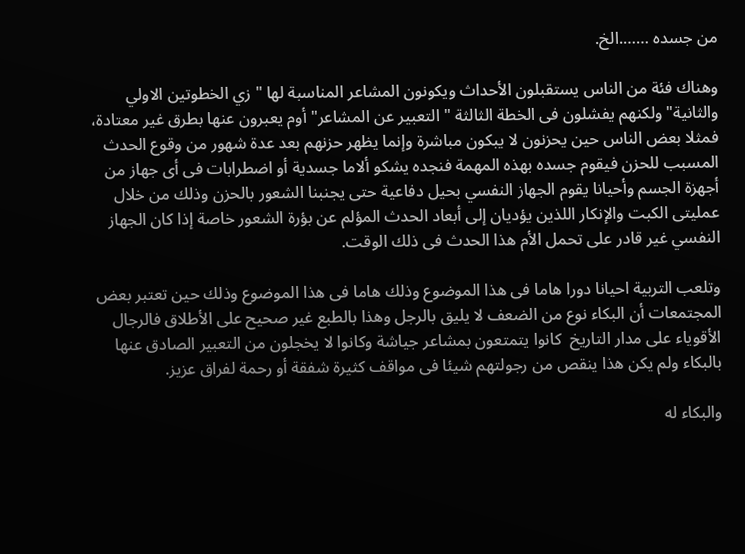من جسده …….الخ.

وهناك فئة من الناس يستقبلون الأحداث ويكونون المشاعر المناسبة لها " زي الخطوتين الاولي والثانية" ولكنهم يفشلون فى الخطة الثالثة " التعبير عن المشاعر" أوم يعبرون عنها بطرق غير معتادة، فمثلا بعض الناس حين يحزنون لا يبكون مباشرة وإنما يظهر حزنهم بعد عدة شهور من وقوع الحدث المسبب للحزن فيقوم جسده بهذه المهمة فنجده يشكو ألاما جسدية أو اضطرابات فى أى جهاز من أجهزة الجسم وأحيانا يقوم الجهاز النفسي بحيل دفاعية حتى يجنبنا الشعور بالحزن وذلك من خلال عمليتى الكبت والإنكار اللذين يؤديان إلى أبعاد الحدث المؤلم عن بؤرة الشعور خاصة إذا كان الجهاز النفسي غير قادر على تحمل الأم هذا الحدث فى ذلك الوقت.

وتلعب التربية احيانا دورا هاما فى هذا الموضوع وذلك هاما فى هذا الموضوع وذلك حين تعتبر بعض المجتمعات أن البكاء نوع من الضعف لا يليق بالرجل وهذا بالطبع غير صحيح على الأطلاق فالرجال الأقوياء على مدار التاريخ  كانوا يتمتعون بمشاعر جياشة وكانوا لا يخجلون من التعبير الصادق عنها بالبكاء ولم يكن هذا ينقص من رجولتهم شيئا فى مواقف كثيرة شفقة أو رحمة لفراق عزيز.

والبكاء له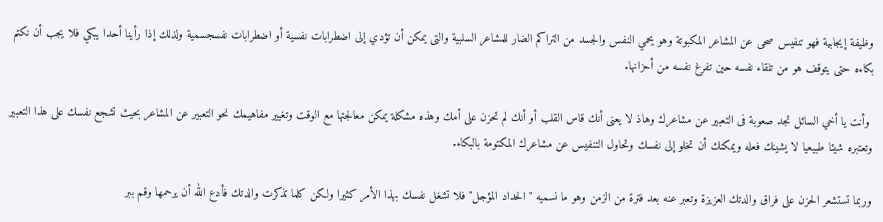وظيفة إيجابية فهو تنفيس صحى عن المشاعر المكبوتة وهو يحمي النفس والجسد من التراكم الضار للمشاعر السلبية والتى يمكن أن تؤدي إلى اضطرابات نفسية أو اضطرابات نفسجسمية ولذلك إذا رأينا أحدا يبكي فلا يجب أن نكتم بكاءه حتى يتوقف هو من تلقاء نفسه حين تفرغ نفسه من أحزانها.

 وأنت يا أخي السائل تجد صعوبة فى التعبير عن مشاعرك وهاذ لا يعنى أنك قاس القلب أو أنك لم تحزن على أمك وهذه مشكلة يمكن معالجتها مع الوقت وتغيير مفاهيمك نحو التعبير عن المشاعر بحيث تشجع نفسك على هذا التعبير وتعتبره شيئا طبيعيا لا يشينك فعله ويمكنك أن تخلو إلى نفسك وتحاول التنفيس عن مشاعرك المكتومة بالبكاء.

وربما تستشعر الحزن على فراق والدتك العزيزة وتعبر عنه بعد فترة من الزمن وهو ما نسميه " الحداد المؤجل" فلا تشغل نفسك بهذا الأمر كثيرا ولكن كلما تذكرت والدتك فأدع الله أن يرحمها وقم ببر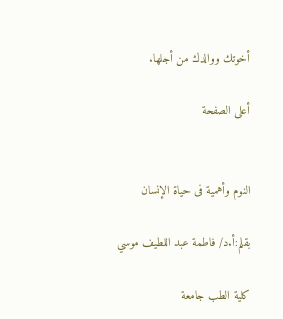أخوتك ووالدك من أجلها.

أعلى الصفحة


النوم وأهمية فى حياة الإنسان

بقلم:أ.د/ فاطمة عبد اللطيف موسي

كلية الطب جامعة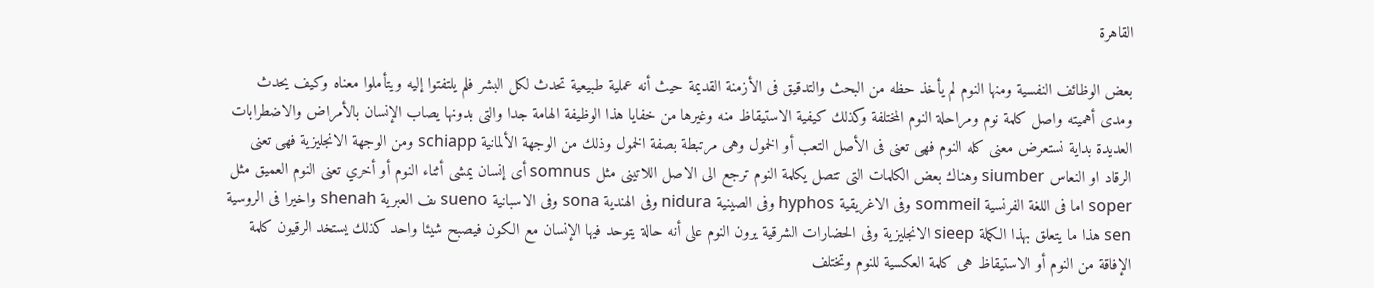القاهرة

بعض الوظائف النفسية ومنها النوم لم يأخذ حظه من البحث والتدقيق فى الأزمنة القديمة حيث أنه عملية طبيعية تحدث لكل البشر فلم يلتفتوا إليه ويتأملوا معناه وكيف يحدث ومدى أهميته واصل كلمة نوم ومراحلة النوم المختلفة وكذلك كيفية الاستيقاظ منه وغيرها من خفايا هذا الوظيفة الهامة جدا والتى بدونها يصاب الإنسان بالأمراض والاضطرابات العديدة بداية نستعرض معنى كله النوم فهى تعنى فى الأصل التعب أو الخمول وهى مرتبطة بصفة الخمول وذلك من الوجهة الألمانية schiapp ومن الوجهة الانجليزية فهى تعنى الرقاد او النعاس siumber وهناك بعض الكلمات التى تتصل يكلمة النوم ترجع الى الاصل اللاتينى مثل somnus أى إنسان يمشى أثناء النوم أو أخري تعنى النوم العميق مثل soper اما فى اللغة الفرنسية sommeil وفى الاغريقية hyphos وفى الصينية nidura وفى الهندية sona وفى الاسبانية sueno ىف العبرية shenah واخيرا فى الروسية sen هذا ما يتعلق بهذا الكملة sieep الانجليزية وفى الحضارات الشرقية يرون النوم على أنه حالة يتوحد فيها الإنسان مع الكون فيصبح شيئا واحد كذلك يستخد الرقيون كلمة الإفاقة من النوم أو الاستيقاظ هى كلمة العكسية للنوم وتختلف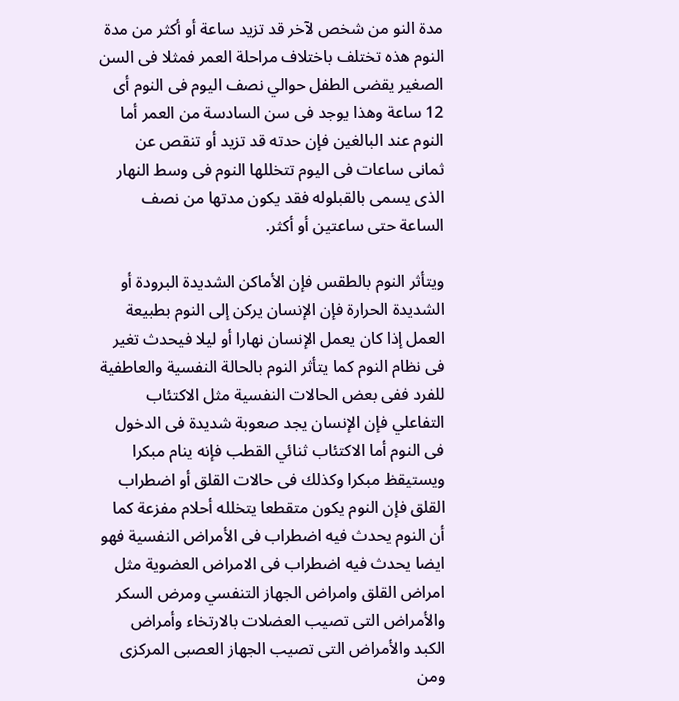مدة النو من شخص لآخر قد تزيد ساعة أو أكثر من مدة النوم هذه تختلف باختلاف مراحلة العمر فمثلا فى السن الصغير يقضى الطفل حوالي نصف اليوم فى النوم أى 12 ساعة وهذا يوجد فى سن السادسة من العمر أما النوم عند البالغين فإن حدته قد تزيد أو تنقص عن ثمانى ساعات فى اليوم تتخللها النوم فى وسط النهار الذى يسمى بالقبلوله فقد يكون مدتها من نصف الساعة حتى ساعتين أو أكثر.

ويتأثر النوم بالطقس فإن الأماكن الشديدة البرودة أو الشديدة الحرارة فإن الإنسان يركن إلى النوم بطبيعة العمل إذا كان يعمل الإنسان نهارا أو ليلا فيحدث تغير فى نظام النوم كما يتأثر النوم بالحالة النفسية والعاطفية للفرد ففى بعض الحالات النفسية مثل الاكتئاب التفاعلي فإن الإنسان يجد صعوبة شديدة فى الدخول فى النوم أما الاكتئاب ثنائي القطب فإنه ينام مبكرا ويستيقظ مبكرا وكذلك فى حالات القلق أو اضطراب القلق فإن النوم يكون متقطعا يتخلله أحلام مفزعة كما أن النوم يحدث فيه اضطراب فى الأمراض النفسية فهو ايضا يحدث فيه اضطراب فى الامراض العضوية مثل امراض القلق وامراض الجهاز التنفسي ومرض السكر والأمراض التى تصيب العضلات بالارتخاء وأمراض الكبد والأمراض التى تصيب الجهاز العصبى المركزى ومن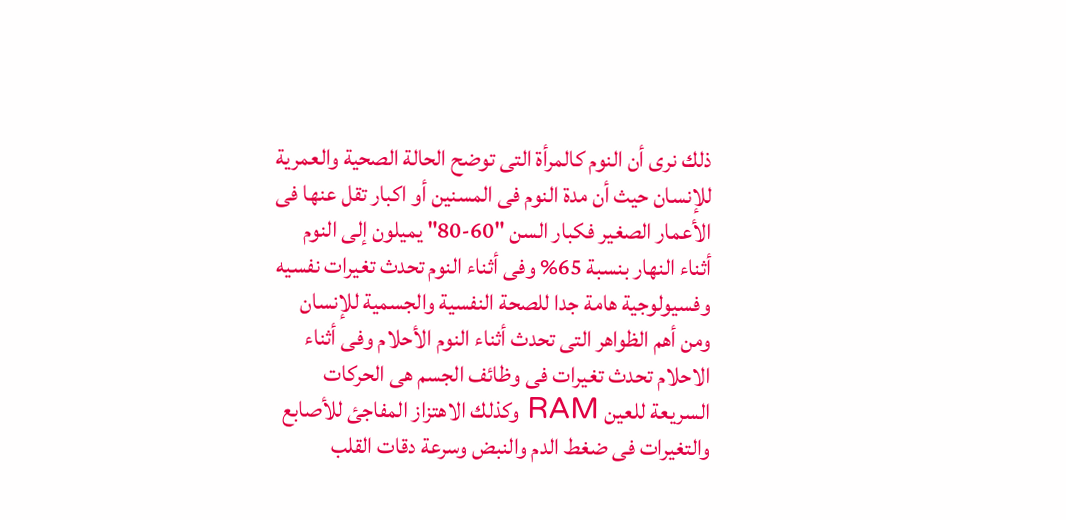ذلك نرى أن النوم كالمرأة التى توضح الحالة الصحية والعمرية للإنسان حيث أن مدة النوم فى المسنين أو اكبار تقل عنها فى الأعمار الصغير فكبار السن "60-80" يميلون إلى النوم أثناء النهار بنسبة 65% وفى أثناء النوم تحدث تغيرات نفسيه وفسيولوجية هامة جدا للصحة النفسية والجسمية للإنسان ومن أهم الظواهر التى تحدث أثناء النوم الأحلام وفى أثناء الاحلام تحدث تغيرات فى وظائف الجسم هى الحركات السريعة للعين RAM وكذلك الاهتزاز المفاجئ للأصابع والتغيرات فى ضغط الدم والنبض وسرعة دقات القلب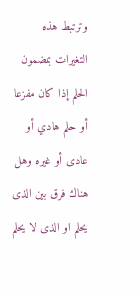وترتبط هذه التغيرات بمضمون الحلم إذا كان مفزعا أو حلم هادي أو عادى أو غيره وهل هناك فرق بين الذى يحلم او الذى لا يحلم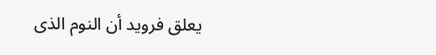يعلق فرويد أن النوم الذى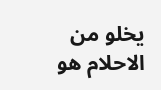يخلو من الاحلام هو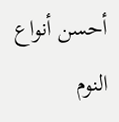أحسن أنواع النوم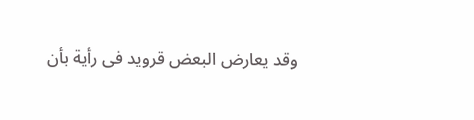وقد يعارض البعض قرويد فى رأية بأن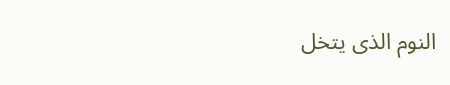النوم الذى يتخل